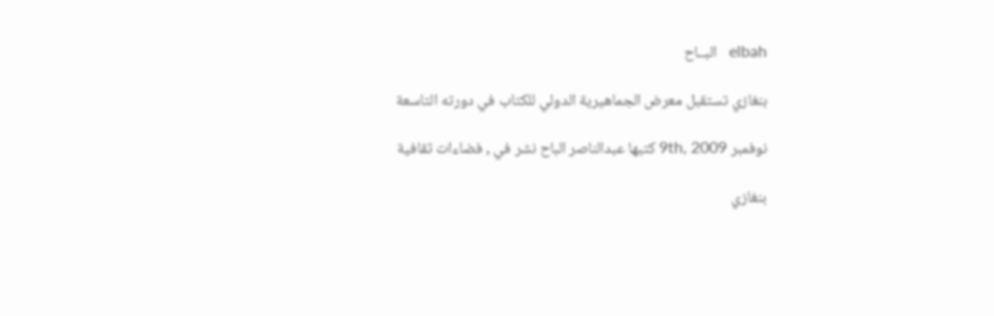elbah   البــاح

بنغازي تستقبل معرض الجماهيرية الدولي للكتاب في دورته التاسعة

نوفمبر 9th, 2009 كتبها عبدالناصر الباح نشر في , فضاءات ثقافية

بنغازي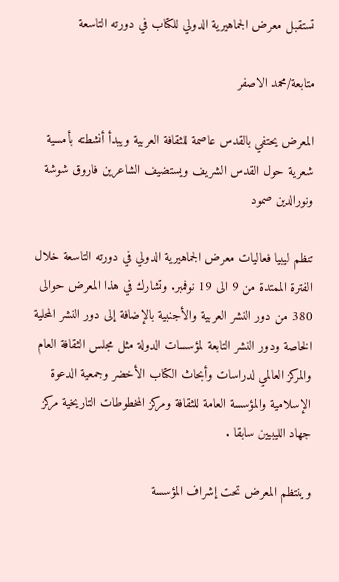تستقبل معرض الجماهيرية الدولي للكتاب في دورته التاسعة

متابعة/محمد الاصفر

المعرض يحتفي بالقدس عاصمة للثقافة العربية ويبدأ أنشطته بأمسية شعرية حول القدس الشريف ويستضيف الشاعرين فاروق شوشة ونورالدين صمود

تنظم ليبيا فعاليات معرض الجماهيرية الدولي في دورته التاسعة خلال الفترة الممتدة من 9 الى 19 نوفمبر. وتشارك في هذا المعرض حوالى 380 من دور النشر العربية والأجنبية بالإضافة إلى دور النشر المحلية الخاصة ودور النشر التابعة لمؤسسات الدولة مثل مجلس الثقافة العام والمركز العالمي لدراسات وأبحاث الكتاب الأخضر وجمعية الدعوة الإسلامية والمؤسسة العامة للثقافة ومركز المخطوطات التاريخية مركز جهاد الليبيين سابقا .

وينتظم المعرض تحت إشراف المؤسسة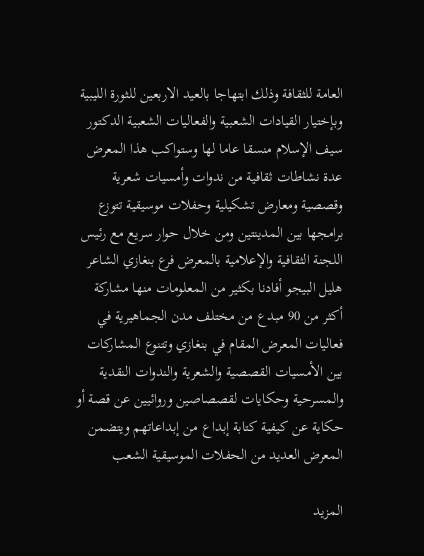العامة للثقافة وذلك ابتهاجا بالعيد الاربعين للثورة الليبية وبإختيار القيادات الشعبية والفعاليات الشعبية الدكتور سيف الإسلام منسقا عاما لها وستواكب هذا المعرض عدة نشاطات ثقافية من ندوات وأمسيات شعرية وقصصية ومعارض تشكيلية وحفلات موسيقية تتوزع برامجها بين المدينتين ومن خلال حوار سريع مع رئيس اللجنة الثقافية والإعلامية بالمعرض فرع بنغازي الشاعر هليل البيجو أفادنا بكثير من المعلومات منها مشاركة أكثر من 90 مبدع من مختلف مدن الجماهيرية في فعاليات المعرض المقام في بنغازي وتتنوع المشاركات بين الأمسيات القصصية والشعرية والندوات النقدية والمسرحية وحكايات لقصصاصين وروائيين عن قصة أو حكاية عن كيفية كتابة إبداع من إبداعاتهم ويتضمن المعرض العديد من الحفلات الموسيقية الشعب

المزيد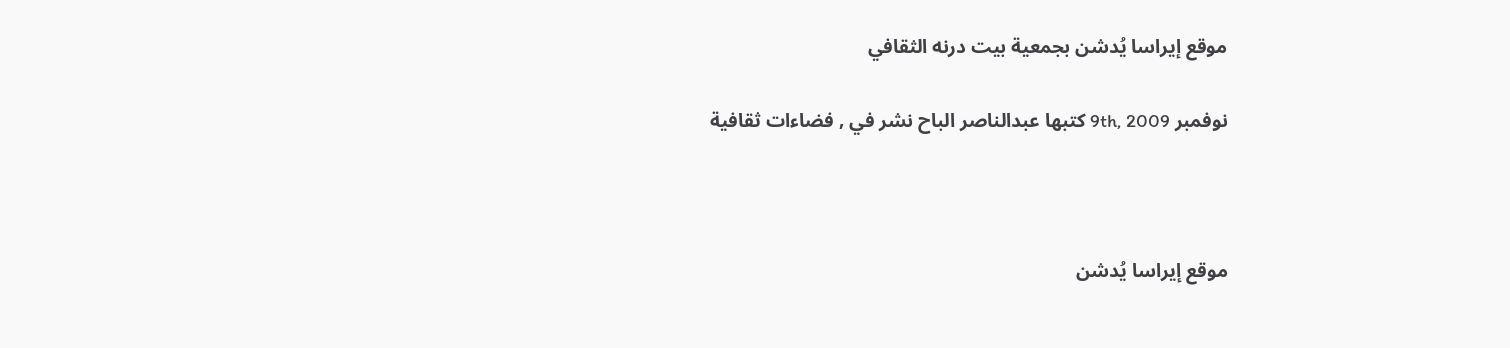موقع إيراسا يُدشن بجمعية بيت درنه الثقافي

نوفمبر 9th, 2009 كتبها عبدالناصر الباح نشر في , فضاءات ثقافية



موقع إيراسا يُدشن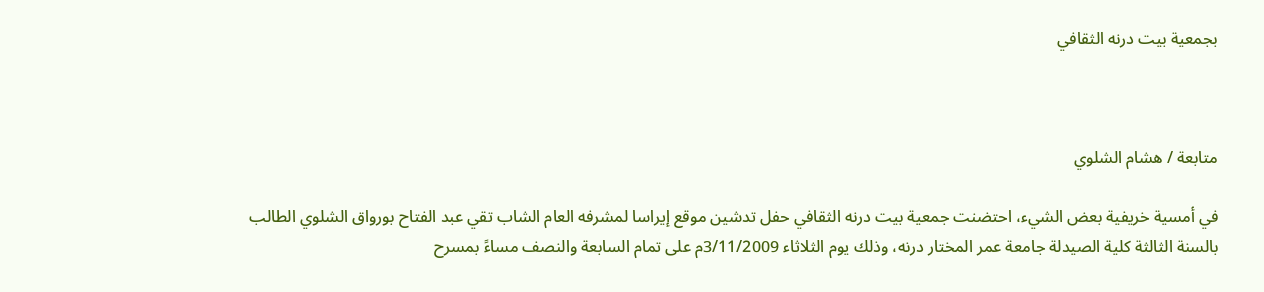بجمعية بيت درنه الثقافي



متابعة / هشام الشلوي

في أمسية خريفية بعض الشيء، احتضنت جمعية بيت درنه الثقافي حفل تدشين موقع إيراسا لمشرفه العام الشاب تقي عبد الفتاح بورواق الشلوي الطالب بالسنة الثالثة كلية الصيدلة جامعة عمر المختار درنه، وذلك يوم الثلاثاء 3/11/2009م على تمام السابعة والنصف مساءً بمسرح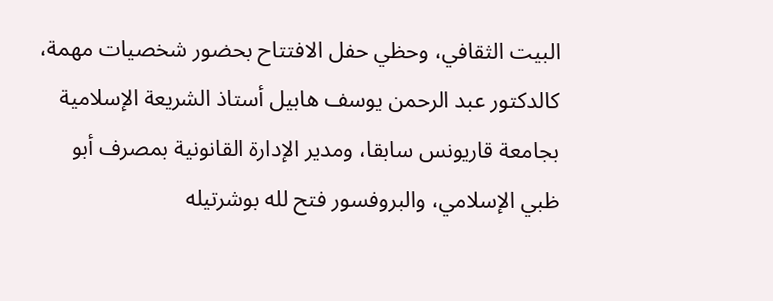البيت الثقافي، وحظي حفل الافتتاح بحضور شخصيات مهمة، كالدكتور عبد الرحمن يوسف هابيل أستاذ الشريعة الإسلامية بجامعة قاريونس سابقا، ومدير الإدارة القانونية بمصرف أبو ظبي الإسلامي، والبروفسور فتح لله بوشرتيله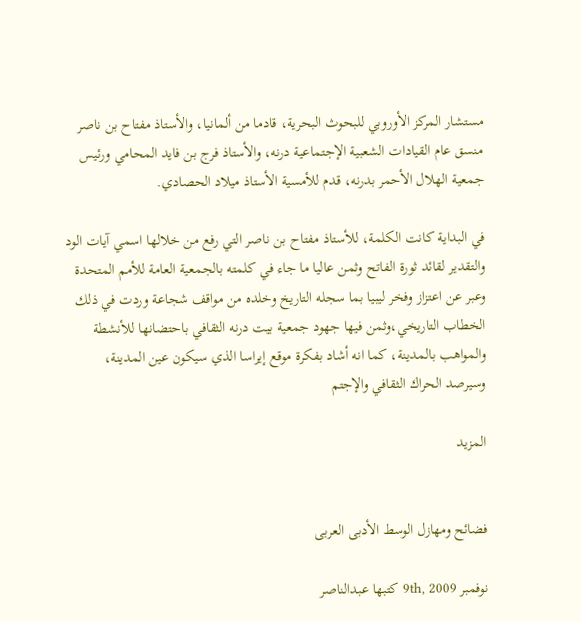مستشار المركز الأوروبي للبحوث البحرية، قادما من ألمانيا، والأستاذ مفتاح بن ناصر منسق عام القيادات الشعبية الإجتماعية درنه، والأستاذ فرج بن فايد المحامي ورئيس جمعية الهلال الأحمر بدرنه، قدم للأمسية الأستاذ ميلاد الحصادي.

في البداية كانت الكلمة، للأستاذ مفتاح بن ناصر التي رفع من خلالها اسمي آيات الود والتقدير لقائد ثورة الفاتح وثمن عاليا ما جاء في كلمته بالجمعية العامة للأمم المتحدة وعبر عن اعتزاز وفخر ليبيا بما سجله التاريخ وخلده من مواقف شجاعة وردت في ذلك الخطاب التاريخي،وثمن فيها جهود جمعية بيت درنه الثقافي باحتضانها للأنشطة والمواهب بالمدينة، كما انه أشاد بفكرة موقع إيراسا الذي سيكون عين المدينة، وسيرصد الحراك الثقافي والإجتم

المزيد


فضائح ومهازل الوسط الأدبى العربى

نوفمبر 9th, 2009 كتبها عبدالناصر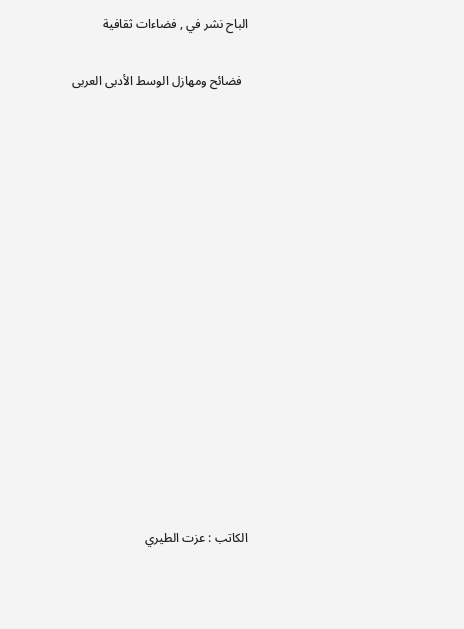الباح نشر في , فضاءات ثقافية

  فضائح ومهازل الوسط الأدبى العربى















الكاتب : عزت الطيري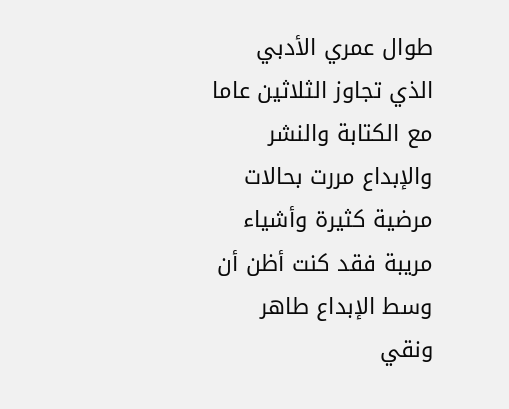طوال عمري الأدبي الذي تجاوز الثلاثين عاما مع الكتابة والنشر والإبداع مررت بحالات مرضية كثيرة وأشياء مريبة فقد كنت أظن أن وسط الإبداع طاهر ونقي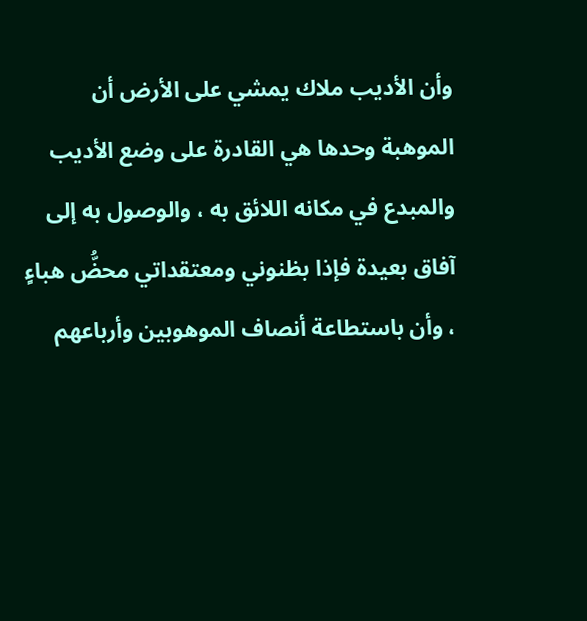وأن الأديب ملاك يمشي على الأرض أن الموهبة وحدها هي القادرة على وضع الأديب والمبدع في مكانه اللائق به ، والوصول به إلى آفاق بعيدة فإذا بظنوني ومعتقداتي محضُّ هباءٍ ، وأن باستطاعة أنصاف الموهوبين وأرباعهم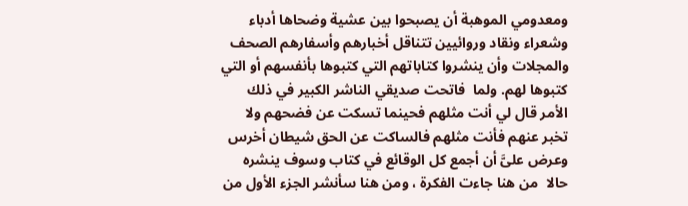ومعدومي الموهبة أن يصبحوا بين عشية وضحاها أدباء وشعراء ونقاد وروائيين تتناقل أخبارهم وأسفارهم الصحف والمجلات وأن ينشروا كتاباتهم التي كتبوها بأنفسهم أو التي كتبوها لهم. ولما  فاتحت صديقي الناشر الكبير في ذلك الأمر قال لي أنت مثلهم فحينما تسكت عن فضحهم ولا تخبر عنهم فأنت مثلهم فالساكت عن الحق شيطان أخرس وعرض علىَّ أن أجمع كل الوقائع في كتاب وسوف ينشره حالا  من هنا جاءت الفكرة ، ومن هنا سأنشر الجزء الأول من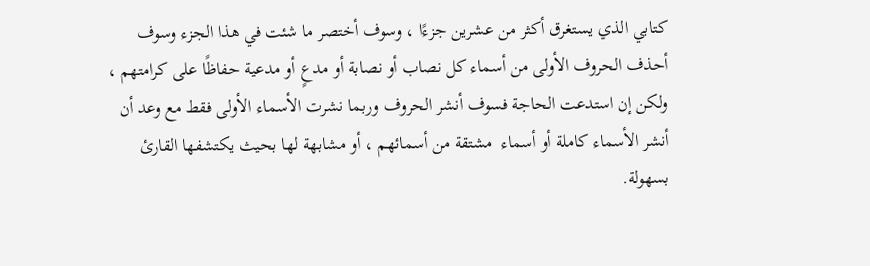كتابي الذي يستغرق أكثر من عشرين جزءًا ، وسوف أختصر ما شئت في هذا الجزء وسوف أحذف الحروف الأولى من أسماء كل نصاب أو نصابة أو مدعٍ أو مدعية حفاظًا على كرامتهم ، ولكن إن استدعت الحاجة فسوف أنشر الحروف وربما نشرت الأسماء الأولى فقط مع وعد أن أنشر الأسماء كاملة أو أسماء  مشتقة من أسمائهم ، أو مشابهة لها بحيث يكتشفها القارئ بسهولة.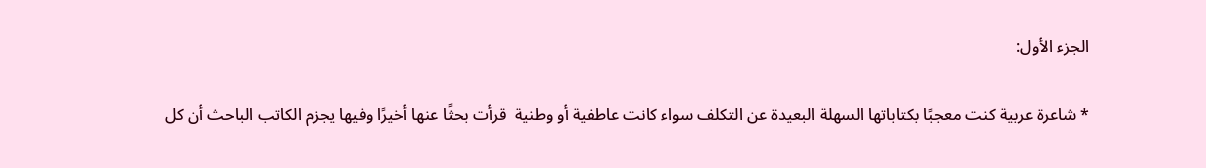الجزء الأول:

* شاعرة عربية كنت معجبًا بكتاباتها السهلة البعيدة عن التكلف سواء كانت عاطفية أو وطنية  قرأت بحثًا عنها أخيرًا وفيها يجزم الكاتب الباحث أن كل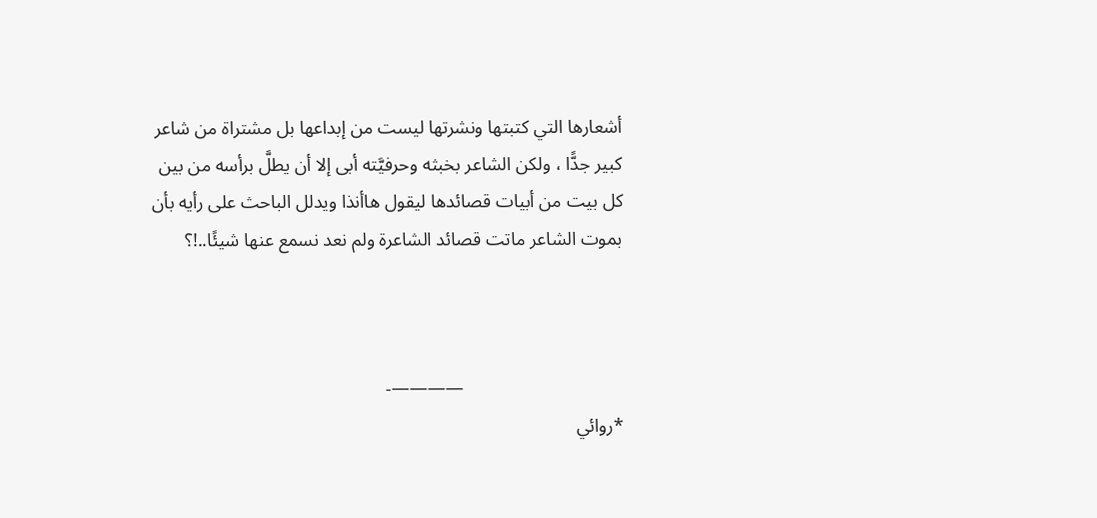أشعارها التي كتبتها ونشرتها ليست من إبداعها بل مشتراة من شاعر كبير جدًّا ، ولكن الشاعر بخبثه وحرفيَّته أبى إلا أن يطلَّ برأسه من بين كل بيت من أبيات قصائدها ليقول هاأنذا ويدلل الباحث على رأيه بأن بموت الشاعر ماتت قصائد الشاعرة ولم نعد نسمع عنها شيئًا..!؟



                                  ————-
*روائي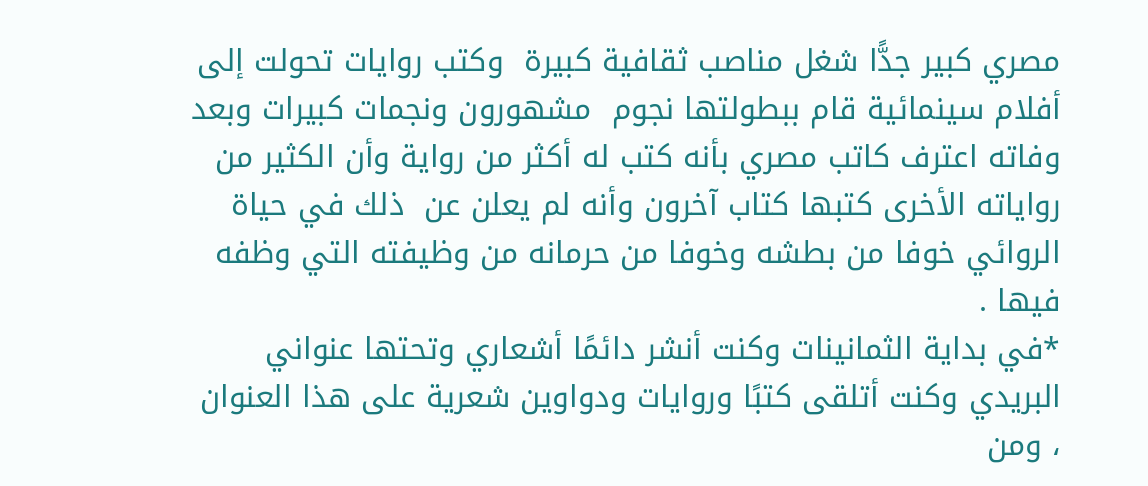مصري كبير جدًّا شغل مناصب ثقافية كبيرة  وكتب روايات تحولت إلى أفلام سينمائية قام ببطولتها نجوم  مشهورون ونجمات كبيرات وبعد وفاته اعترف كاتب مصري بأنه كتب له أكثر من رواية وأن الكثير من رواياته الأخرى كتبها كتاب آخرون وأنه لم يعلن عن  ذلك في حياة الروائي خوفا من بطشه وخوفا من حرمانه من وظيفته التي وظفه فيها .
*في بداية الثمانينات وكنت أنشر دائمًا أشعاري وتحتها عنواني البريدي وكنت أتلقى كتبًا وروايات ودواوين شعرية على هذا العنوان ، ومن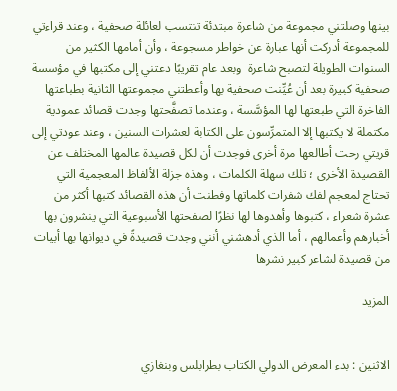بينها وصلتني مجموعة من شاعرة مبتدئة تنتسب لعائلة صحفية ، وعند قراءتي للمجموعة أدركت أنها عبارة عن خواطر مسجوعة ، وأن أمامها الكثير من السنوات الطويلة لتصبح شاعرة  وبعد عام تقريبًا دعتني إلى مكتبها في مؤسسة صحفية كبيرة بعد أن عُيِّنت صحفية بها وأعطتني مجموعتها الثانية بطباعتها الفاخرة التي طبعتها لها المؤسَّسة ، وعندما تصفَّحتها وجدت قصائد عمودية مكتملة لا يكتبها إلا المتمرِّسون على الكتابة لعشرات السنين ، وعند عودتي إلى قريتي رحت أطالعها مرة أخرى فوجدت أن لكل قصيدة عالمها المختلف عن القصيدة الأخرى ؛ تلك سهلة الكلمات ، وهذه جزلة الألفاظ المعجمية التي تحتاج لمعجم لفك شفرات كلماتها وفطنت أن هذه القصائد كتبها أكثر من عشرة شعراء ، كتبوها وأهدوها لها نظرًا لصفحتها الأسبوعية التي ينشرون بها أخبارهم وأعمالهم ، أما الذي أدهشني أنني وجدت قصيدةً في ديوانها بها أبيات من قصيدة لشاعر كبير نشرها

المزيد


الاثنين : بدء المعرض الدولي الكتاب بطرابلس وبنغازي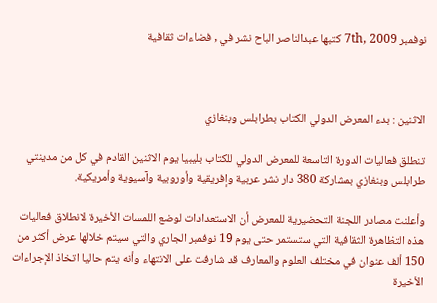نوفمبر 7th, 2009 كتبها عبدالناصر الباح نشر في , فضاءات ثقافية



الاثنين : بدء المعرض الدولي الكتاب بطرابلس وبنغازي

تنطلق فعاليات الدورة التاسعة للمعرض الدولي للكتاب بليبيا يوم الاثنين القادم في كل من مدينتي طرابلس وبنغازي بمشاركة 380 دار نشر عربية وإفريقية وأوروبية وآسيوية وأمريكية.

وأعلنت مصادر اللجنة التحضيرية للمعرض أن الاستعدادات لوضع اللمسات الأخيرة لانطلاق فعاليات هذه التظاهرة الثقافية التي ستستمر حتى يوم 19 نوفمبر الجاري والتي سيتم خلالها عرض أكثر من 150 ألف عنوان في مختلف العلوم والمعارف قد شارفت على الانتهاء وأنه يتم حاليا اتخاذ الإجراءات الأخيرة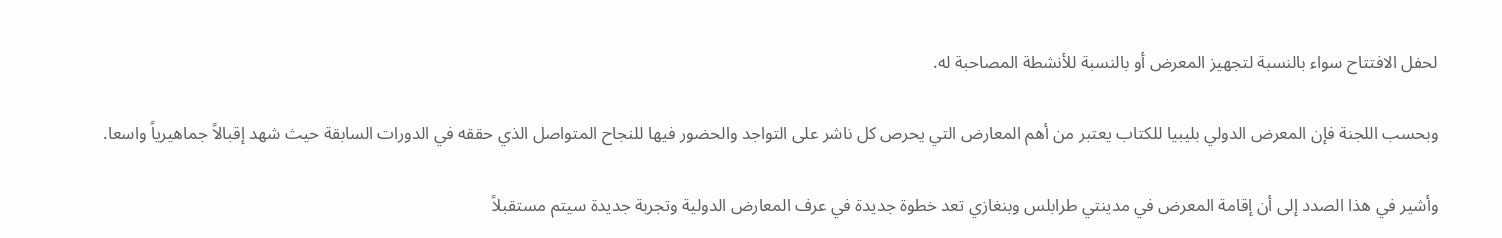لحفل الافتتاح سواء بالنسبة لتجهيز المعرض أو بالنسبة للأنشطة المصاحبة له.

وبحسب اللجنة فإن المعرض الدولي بليبيا للكتاب يعتبر من أهم المعارض التي يحرص كل ناشر على التواجد والحضور فيها للنجاح المتواصل الذي حققه في الدورات السابقة حيث شهد إقبالاً جماهيرياً واسعا.

وأشير في هذا الصدد إلى أن إقامة المعرض في مدينتي طرابلس وبنغازي تعد خطوة جديدة في عرف المعارض الدولية وتجربة جديدة سيتم مستقبلاً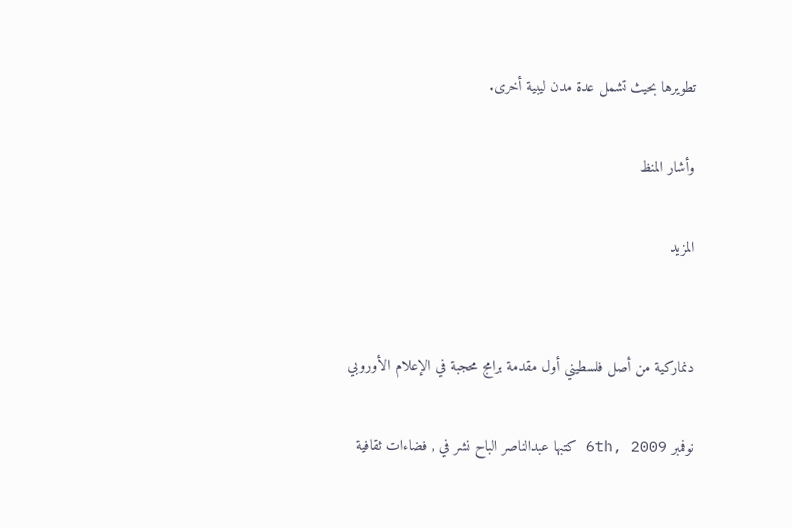تطويرها بحيث تشمل عدة مدن ليبية أخرى.

وأشار المنظ

المزيد


دنماركية من أصل فلسطيني أول مقدمة برامج محجبة في الإعلام الأوروبي

نوفمبر 6th, 2009 كتبها عبدالناصر الباح نشر في , فضاءات ثقافية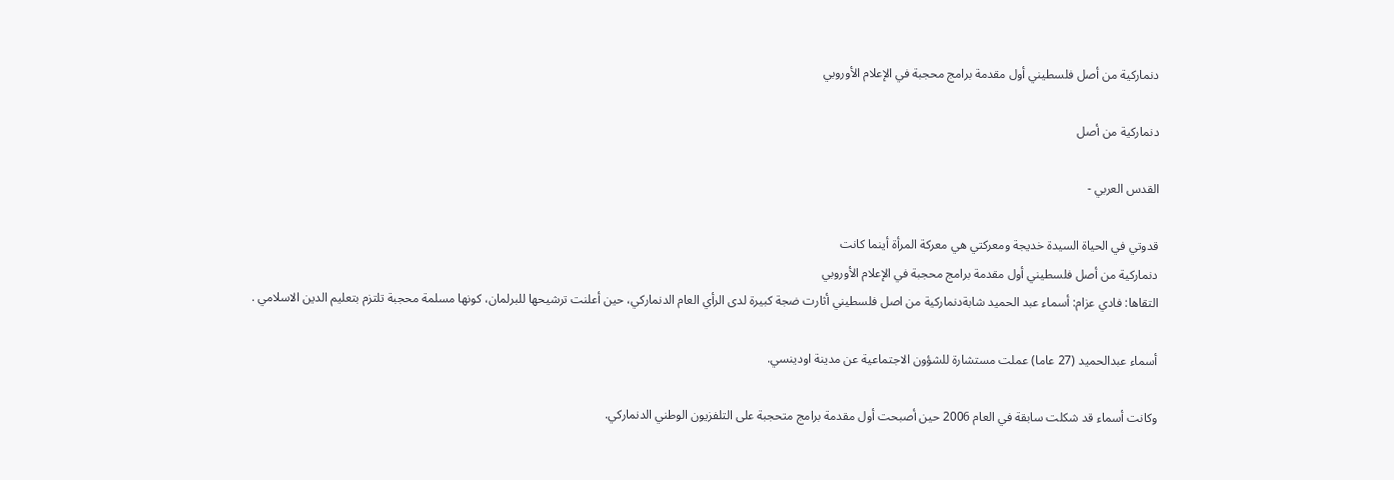دنماركية من أصل فلسطيني أول مقدمة برامج محجبة في الإعلام الأوروبي

دنماركية من أصل

القدس العربي -

قدوتي في الحياة السيدة خديجة ومعركتي هي معركة المرأة أينما كانت
دنماركية من أصل فلسطيني أول مقدمة برامج محجبة في الإعلام الأوروبي
التقاها: فادي عزام: أسماء عبد الحميد شابةدنماركية من اصل فلسطيني أثارت ضجة كبيرة لدى الرأي العام الدنماركي، حين أعلنت ترشيحها للبرلمان، كونها مسلمة محجبة تلتزم بتعليم الدين الاسلامي .

أسماء عبدالحميد (27 عاما) عملت مستشارة للشؤون الاجتماعية عن مدينة اودينسي.

وكانت أسماء قد شكلت سابقة في العام 2006 حين أصبحت أول مقدمة برامج متحجبة على التلفزيون الوطني الدنماركي.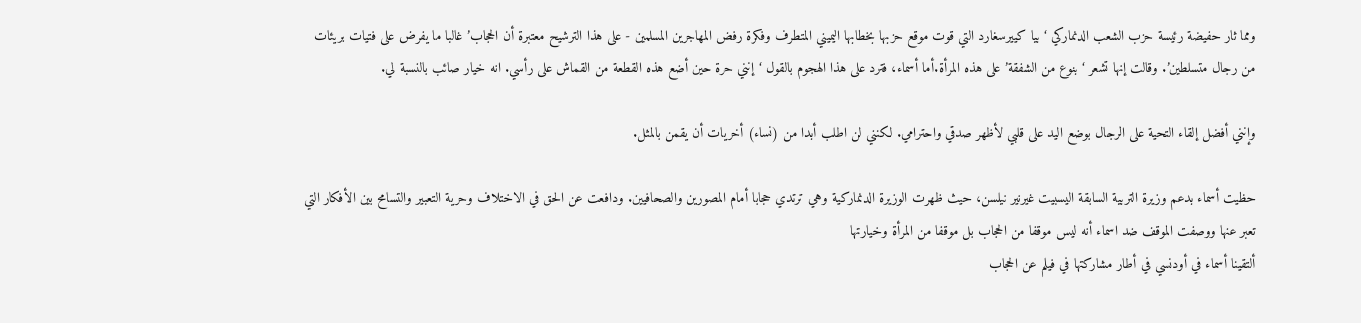ومما ثار حفيضة رئيسة حزب الشعب الدنماركي ‘بيا كييرسغارد التي قوت موقع حزبها بخطابها اليميني المتطرف وفكرة رفض المهاجرين المسلمين - على هذا الترشيح معتبرة أن الحجاب’ غالبا ما يفرض على فتيات بريئات من رجال متسلطين’. وقالت إنها تشعر ‘بنوع من الشفقة’ على هذه المرأة.أما أسماء، فترد على هذا الهجوم بالقول ‘إنني حرة حين أضع هذه القطعة من القماش على رأسي. انه خيار صائب بالنسبة لي.

وإنني أفضل إلقاء التحية على الرجال بوضع اليد على قلبي لأظهر صدقي واحترامي. لكنني لن اطلب أبدا من (نساء) أخريات أن يقمن بالمثل.

حظيت أسماء بدعم وزيرة التربية السابقة اليسبيت غيرنير نيلسن، حيث ظهرت الوزيرة الدنماركية وهي ترتدي حجابا أمام المصورين والصحافيين. ودافعت عن الحق في الاختلاف وحرية التعبير والتسامح بين الأفكار التي تعبر عنها ووصفت الموقف ضد اسماء أنه ليس موقفا من الحجاب بل موقفا من المرأة وخيارتها
ألتقينا أسماء في أودنسي في أطار مشاركتها في فيلم عن الحجاب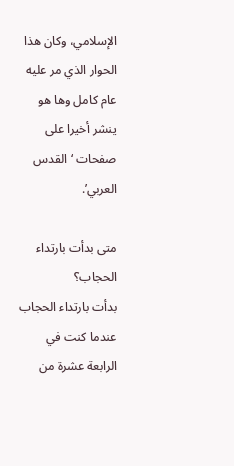الإسلامي، وكان هذا الحوار الذي مر عليه عام كامل وها هو ينشر أخيرا على صفحات ‘القدس العربي’.

متى بدأت بارتداء الحجاب؟
بدأت بارتداء الحجاب عندما كنت في الرابعة عشرة من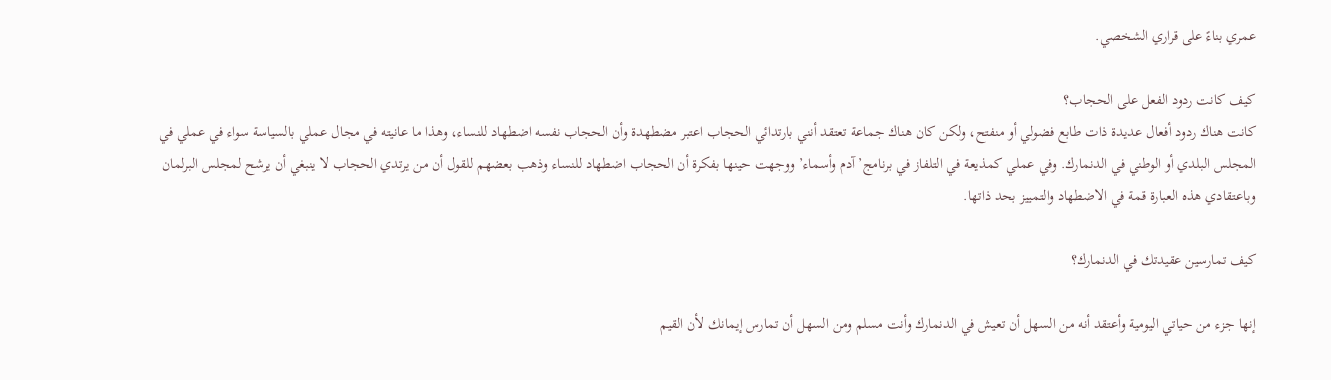عمري بناءً على قراري الشخصي.

كيف كانت ردود الفعل على الحجاب؟
كانت هناك ردود أفعال عديدة ذات طابع فضولي أو منفتح، ولكن كان هناك جماعة تعتقد أنني بارتدائي الحجاب اعتبر مضطهدة وأن الحجاب نفسه اضطهاد للنساء، وهذا ما عانيته في مجال عملي بالسياسة سواء في عملي في المجلس البلدي أو الوطني في الدنمارك. وفي عملي كمذيعة في التلفاز في برنامج’ آدم وأسماء’ ووجهت حينها بفكرة أن الحجاب اضطهاد للنساء وذهب بعضهم للقول أن من يرتدي الحجاب لا ينبغي أن يرشح لمجلس البرلمان وباعتقادي هذه العبارة قمة في الاضطهاد والتمييز بحد ذاتها.

كيف تمارسين عقيدتك في الدنمارك؟

إنها جزء من حياتي اليومية وأعتقد أنه من السهل أن تعيش في الدنمارك وأنت مسلم ومن السهل أن تمارس إيمانك لأن القيم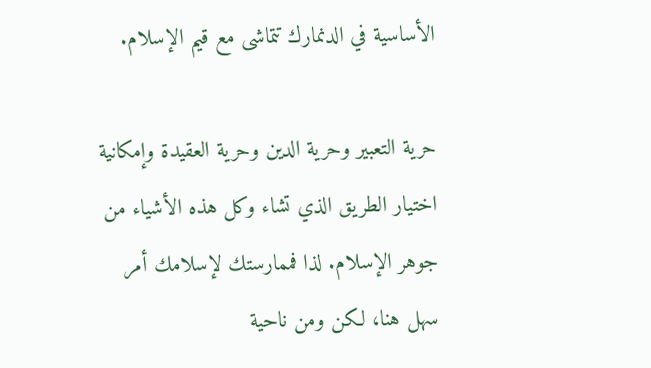الأساسية في الدنمارك تتماشى مع قيم الإسلام.

حرية التعبير وحرية الدين وحرية العقيدة وإمكانية اختيار الطريق الذي تشاء وكل هذه الأشياء من جوهر الإسلام. لذا فممارستك لإسلامك أمر سهل هنا، لكن ومن ناحية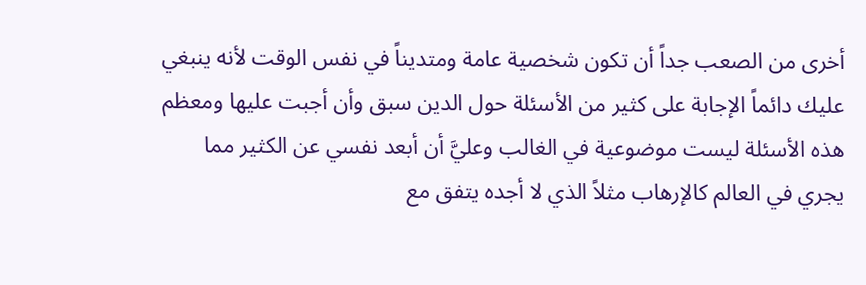أخرى من الصعب جداً أن تكون شخصية عامة ومتديناً في نفس الوقت لأنه ينبغي عليك دائماً الإجابة على كثير من الأسئلة حول الدين سبق وأن أجبت عليها ومعظم هذه الأسئلة ليست موضوعية في الغالب وعليَّ أن أبعد نفسي عن الكثير مما يجري في العالم كالإرهاب مثلاً الذي لا أجده يتفق مع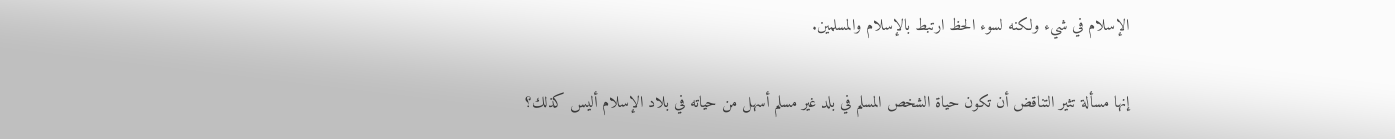الإسلام في شيء ولكنه لسوء الحظ ارتبط بالإسلام والمسلمين.

إنها مسألة تثير التناقض أن تكون حياة الشخص المسلم في بلد غير مسلم أسهل من حياته في بلاد الإسلام أليس كذلك؟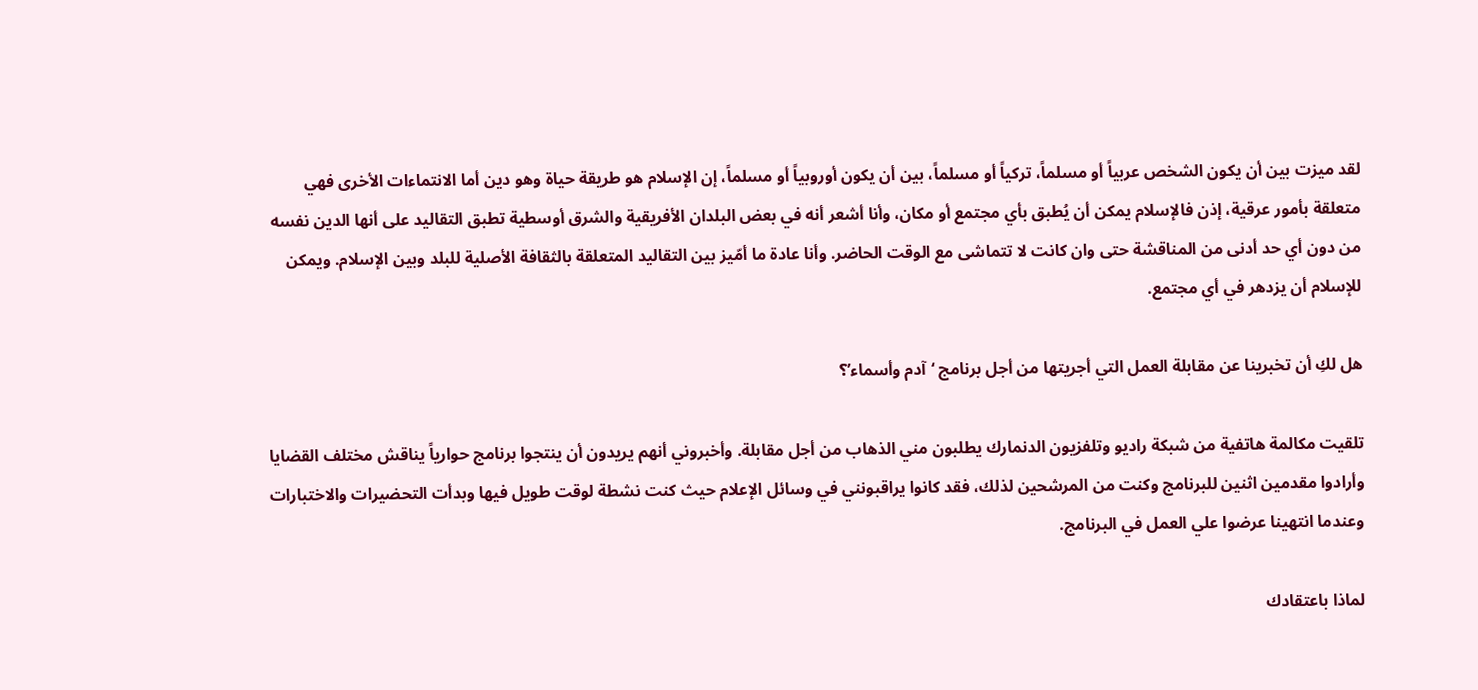لقد ميزت بين أن يكون الشخص عربياً أو مسلماً، تركياً أو مسلماً، بين أن يكون أوروبياً أو مسلماً، إن الإسلام هو طريقة حياة وهو دين أما الانتماءات الأخرى فهي متعلقة بأمور عرقية، إذن فالإسلام يمكن أن يُطبق بأي مجتمع أو مكان، وأنا أشعر أنه في بعض البلدان الأفريقية والشرق أوسطية تطبق التقاليد على أنها الدين نفسه من دون أي حد أدنى من المناقشة حتى وان كانت لا تتماشى مع الوقت الحاضر. وأنا عادة ما أمّيز بين التقاليد المتعلقة بالثقافة الأصلية للبلد وبين الإسلام. ويمكن للإسلام أن يزدهر في أي مجتمع.

هل لكِ أن تخبرينا عن مقابلة العمل التي أجريتها من أجل برنامج ‘آدم وأسماء’؟

تلقيت مكالمة هاتفية من شبكة راديو وتلفزيون الدنمارك يطلبون مني الذهاب من أجل مقابلة. وأخبروني أنهم يريدون أن ينتجوا برنامج حوارياً يناقش مختلف القضايا وأرادوا مقدمين اثنين للبرنامج وكنت من المرشحين لذلك، فقد كانوا يراقبونني في وسائل الإعلام حيث كنت نشطة لوقت طويل فيها وبدأت التحضيرات والاختبارات وعندما انتهينا عرضوا علي العمل في البرنامج.

لماذا باعتقادك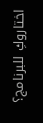اختاروكِ للبرنامج؟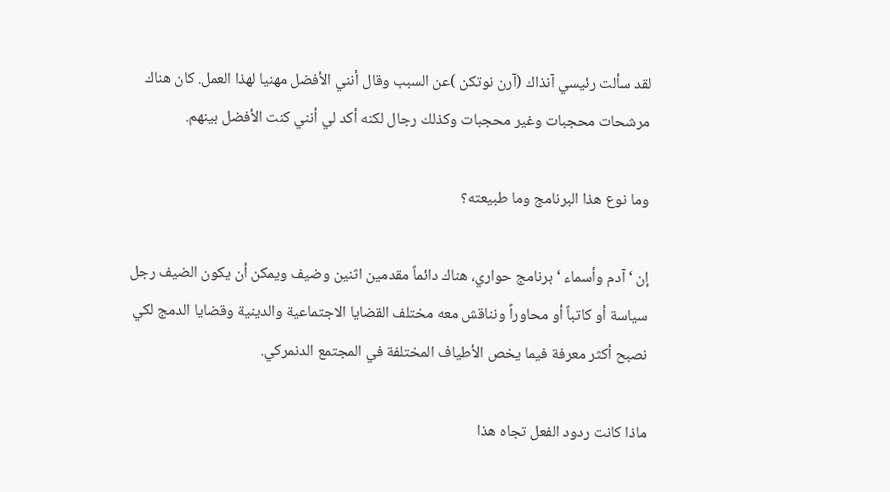لقد سألت رئيسي آنذاك (آرن نوتكن )عن السبب وقال أنني الأفضل مهنيا لهذا العمل. كان هناك مرشحات محجبات وغير محجبات وكذلك رجال لكنه أكد لي أنني كنت الأفضل بينهم.

وما نوع هذا البرنامج وما طبيعته؟

إن ‘آدم وأسماء ‘ برنامج حواري، هناك دائماً مقدمين اثنين وضيف ويمكن أن يكون الضيف رجل سياسة أو كاتباً أو محاوراً ونناقش معه مختلف القضايا الاجتماعية والدينية وقضايا الدمج لكي نصبح أكثر معرفة فيما يخص الأطياف المختلفة في المجتمع الدنمركي.

ماذا كانت ردود الفعل تجاه هذا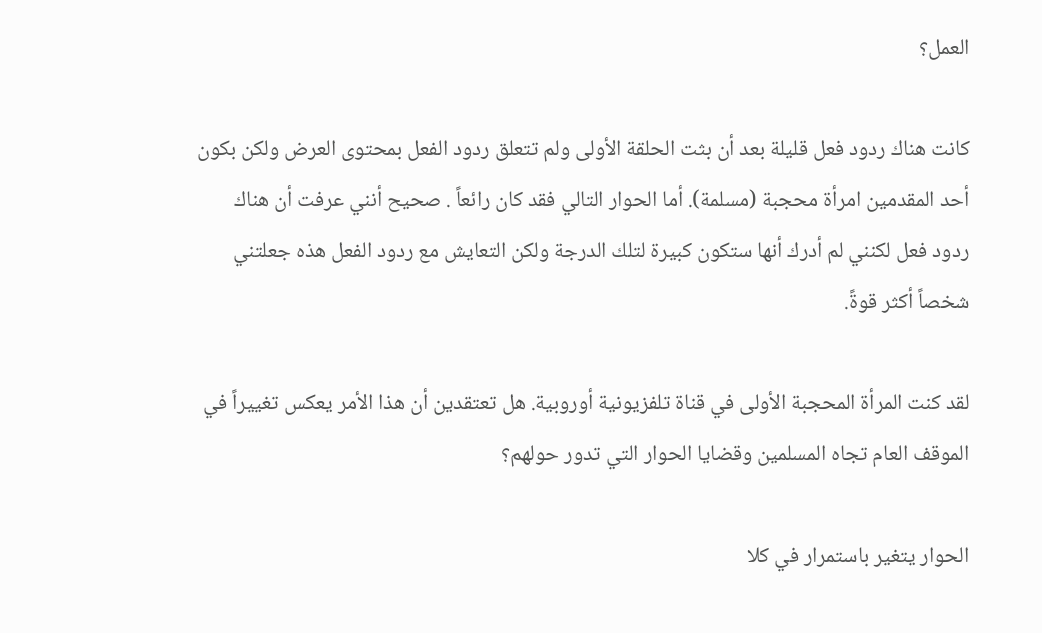العمل؟

كانت هناك ردود فعل قليلة بعد أن بثت الحلقة الأولى ولم تتعلق ردود الفعل بمحتوى العرض ولكن بكون أحد المقدمين امرأة محجبة (مسلمة). أما الحوار التالي فقد كان رائعاً . صحيح أنني عرفت أن هناك ردود فعل لكنني لم أدرك أنها ستكون كبيرة لتلك الدرجة ولكن التعايش مع ردود الفعل هذه جعلتني شخصاً أكثر قوةً.

لقد كنت المرأة المحجبة الأولى في قناة تلفزيونية أوروبية. هل تعتقدين أن هذا الأمر يعكس تغييراً في الموقف العام تجاه المسلمين وقضايا الحوار التي تدور حولهم؟

الحوار يتغير باستمرار في كلا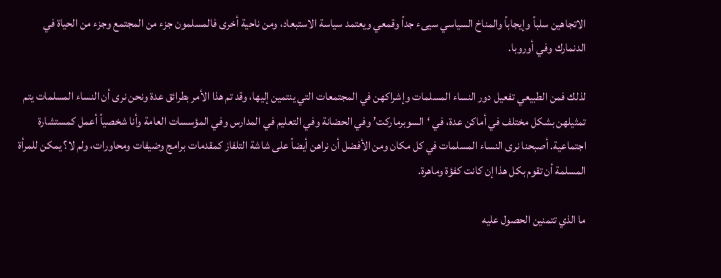الاتجاهين سلباً وإيجاباً والمناخ السياسي سيىء جداً وقمعي ويعتمد سياسة الاستبعاد، ومن ناحية أخرى فالمسلمون جزء من المجتمع وجزء من الحياة في الدنمارك وفي أوروبا.

لذلك فمن الطبيعي تفعيل دور النساء المسلمات وإشراكهن في المجتمعات التي ينتمين إليها، وقد تم هذا الأمر بطرائق عدة ونحن نرى أن النساء المسلمات يتم تمثيلهن بشكل مختلف في أماكن عدة، في ‘السوبرماركت’ وفي الحضانة وفي التعليم في المدارس وفي المؤسسات العامة وأنا شخصياً أعمل كمستشارة اجتماعية. أصبحنا نرى النساء المسلمات في كل مكان ومن الأفضل أن نراهن أيضاً على شاشة التلفاز كمقدمات برامج وضيفات ومحاورات، ولم لا؟ يمكن للمرأة المسلمة أن تقوم بكل هذا إن كانت كفؤة وماهرة.

ما الذي تتمنين الحصول عليه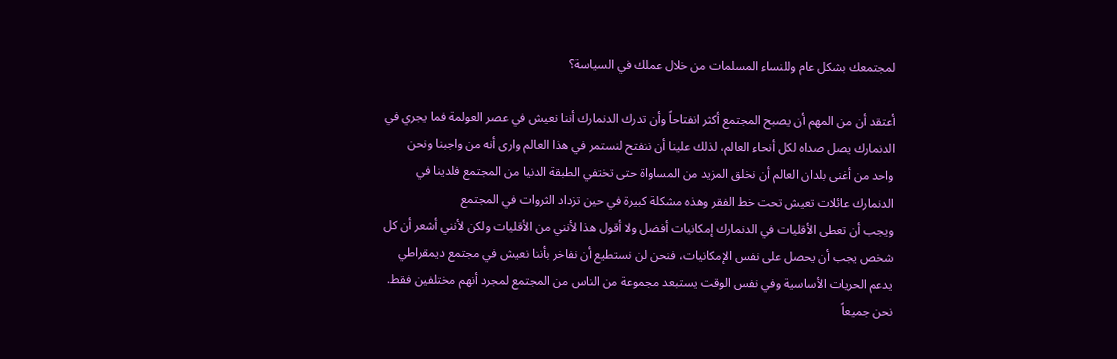لمجتمعك بشكل عام وللنساء المسلمات من خلال عملك في السياسة؟

أعتقد أن من المهم أن يصبح المجتمع أكثر انفتاحاً وأن تدرك الدنمارك أننا نعيش في عصر العولمة فما يجري في الدنمارك يصل صداه لكل أنحاء العالم، لذلك علينا أن ننفتح لنستمر في هذا العالم وارى أنه من واجبنا ونحن واحد من أغنى بلدان العالم أن نخلق المزيد من المساواة حتى تختفي الطبقة الدنيا من المجتمع فلدينا في الدنمارك عائلات تعيش تحت خط الفقر وهذه مشكلة كبيرة في حين تزداد الثروات في المجتمع
ويجب أن تعطى الأقليات في الدنمارك إمكانيات أفضل ولا أقول هذا لأنني من الأقليات ولكن لأنني أشعر أن كل شخص يجب أن يحصل على نفس الإمكانيات، فنحن لن نستطيع أن نفاخر بأننا نعيش في مجتمع ديمقراطي يدعم الحريات الأساسية وفي نفس الوقت يستبعد مجموعة من الناس من المجتمع لمجرد أنهم مختلفين فقط. نحن جميعاً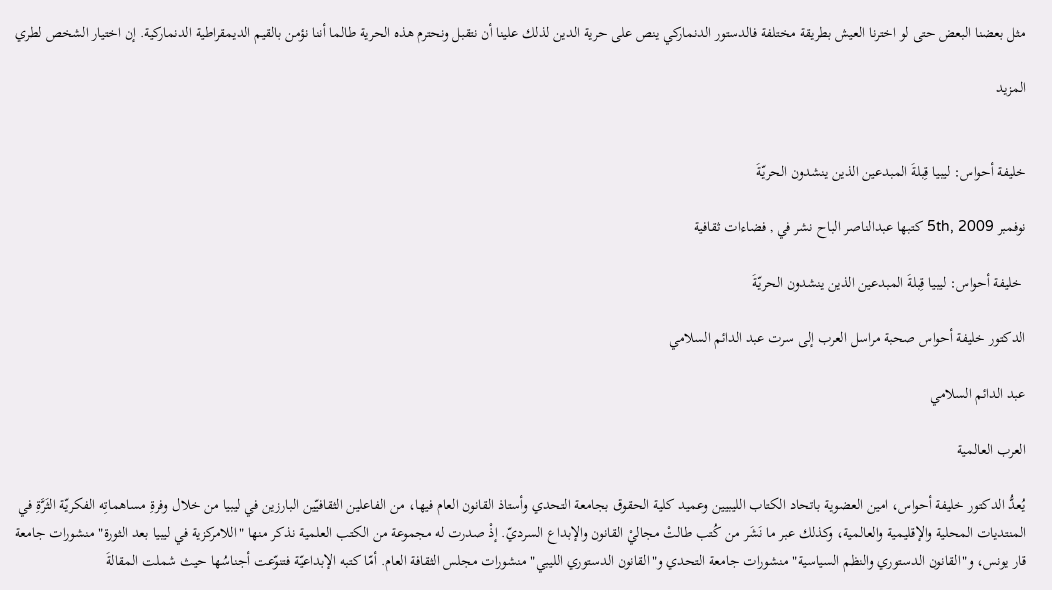مثل بعضنا البعض حتى لو اخترنا العيش بطريقة مختلفة فالدستور الدنماركي ينص على حرية الدين لذلك علينا أن نتقبل ونحترم هذه الحرية طالما أننا نؤمن بالقيم الديمقراطية الدنماركية. إن اختيار الشخص لطري

المزيد


خليفة أحواس: ليبيا قِبلةَ المبدعين الذين ينشدون الحريّةَ

نوفمبر 5th, 2009 كتبها عبدالناصر الباح نشر في , فضاءات ثقافية

 خليفة أحواس: ليبيا قِبلةَ المبدعين الذين ينشدون الحريّةَ

الدكتور خليفة أحواس صحبة مراسل العرب إلى سرت عبد الدائم السلامي

عبد الدائم السلامي

العرب العالمية

يُعدُّ الدكتور خليفة أحواس، امين العضوية باتحاد الكتاب الليبيين وعميد كلية الحقوق بجامعة التحدي وأستاذ القانون العام فيها، من الفاعلين الثقافيّين البارزين في ليبيا من خلال وفرةِ مساهماتِه الفكريّة الثَرَّةِ في المنتديات المحلية والإقليمية والعالمية، وكذلك عبر ما نَشَر من كُتب طالتْ مجاليْ القانون والإبداع السرديّ. إذْ صدرت له مجموعة من الكتب العلمية نذكر منها "اللامركزية في ليبيا بعد الثورة" منشورات جامعة قار يونس، و"القانون الدستوري والنظم السياسية" منشورات جامعة التحدي و"القانون الدستوري الليبي" منشورات مجلس الثقافة العام. أمّا كتبه الإبداعيّة فتنوّعت أجناسُها حيث شملت المقالةَ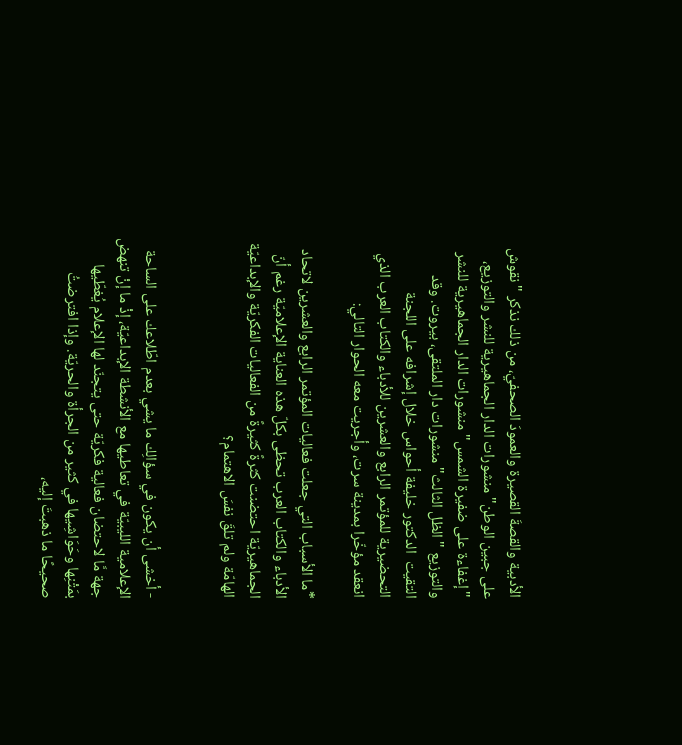الأدبية والقصةَ القصيرة والعمودَ الصحفيّ، من ذلك نذكر "نقوش على جبين الوطن" منشورات الدار الجماهيرية للنشر والتوزيع، "إغفاءة على ضفيرة الشمس" منشورات الدار الجماهيرية للنشر والتوزيع "الظل الثالث" منشورات دار الملتقى، بيروت. وقد التقيت  الدكتور خليفة أحواس خلال إشرافه على اللجنة التحضيرية للمؤتمر الرابع والعشرين للأدباء والكتاب العرب الذي انعقد مؤخّرا بمدينة سرت، وأجريت معه الحوار التالي:

*ما الأسباب التي جعلت فعاليات المؤتمر الرابع والعشرين لاتحاد الأدباء والكتاب العرب تحظى بكلّ هذه العناية الإعلاميّة رغم أنّ الجماهيريّة احتضنت كثرةً كثيرةً من الفعاليات الفكريّة والإبداعيّة الهامّة ولم تلقَ نفسَ الاهتمام؟


- أخشى أن يكون في سؤالِك ما يشي بعدم اطّلاعك على الساحة الإعلامية الليبيّة في تعاطيها مع الأنشطة الإبداعيّة، إذْ ما إنْ تنهض جهة مَّا لاحتضان فعالية فكريّة حتى يتجنّد لها الإعلام يُغطّيها بمَتْنِها وحَوَاشِيها في كثير من الجرأة والحريّة. وإذا افترضتُ صحيحًا ما ذهبتَ إليه،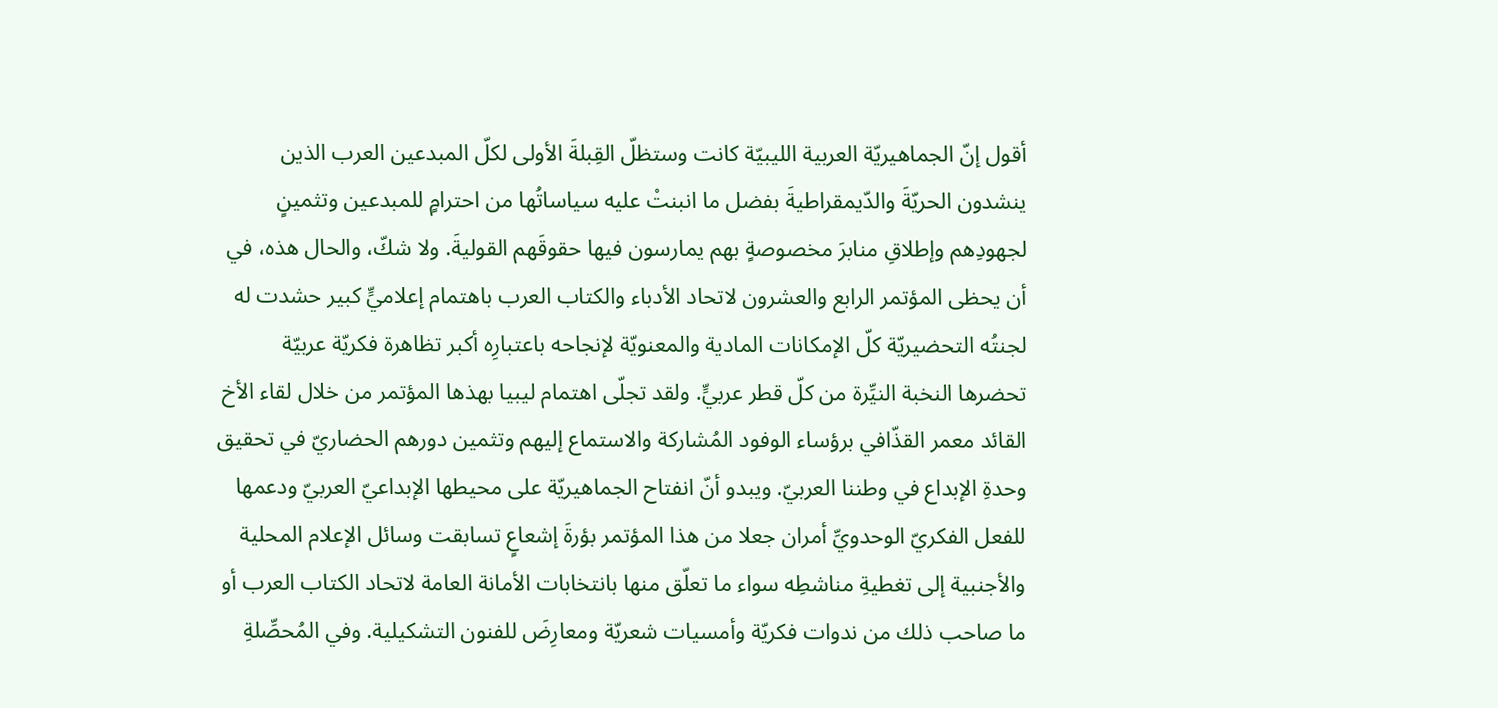أقول إنّ الجماهيريّة العربية الليبيّة كانت وستظلّ القِبلةَ الأولى لكلّ المبدعين العرب الذين ينشدون الحريّةَ والدّيمقراطيةَ بفضل ما انبنتْ عليه سياساتُها من احترامٍ للمبدعين وتثمينٍ لجهودِهم وإطلاقِ منابرَ مخصوصةٍ بهم يمارسون فيها حقوقَهم القوليةَ. ولا شكّ، والحال هذه، في أن يحظى المؤتمر الرابع والعشرون لاتحاد الأدباء والكتاب العرب باهتمام إعلاميٍّ كبير حشدت له لجنتُه التحضيريّة كلّ الإمكانات المادية والمعنويّة لإنجاحه باعتبارِه أكبر تظاهرة فكريّة عربيّة تحضرها النخبة النيِّرة من كلّ قطر عربيٍّ. ولقد تجلّى اهتمام ليبيا بهذها المؤتمر من خلال لقاء الأخ القائد معمر القذّافي برؤساء الوفود المُشاركة والاستماع إليهم وتثمين دورهم الحضاريّ في تحقيق وحدةِ الإبداع في وطننا العربيّ. ويبدو أنّ انفتاح الجماهيريّة على محيطها الإبداعيّ العربيّ ودعمها للفعل الفكريّ الوحدويِّ أمران جعلا من هذا المؤتمر بؤرةَ إشعاعٍ تسابقت وسائل الإعلام المحلية والأجنبية إلى تغطيةِ مناشطِه سواء ما تعلّق منها بانتخابات الأمانة العامة لاتحاد الكتاب العرب أو ما صاحب ذلك من ندوات فكريّة وأمسيات شعريّة ومعارِضَ للفنون التشكيلية. وفي المُحصِّلةِ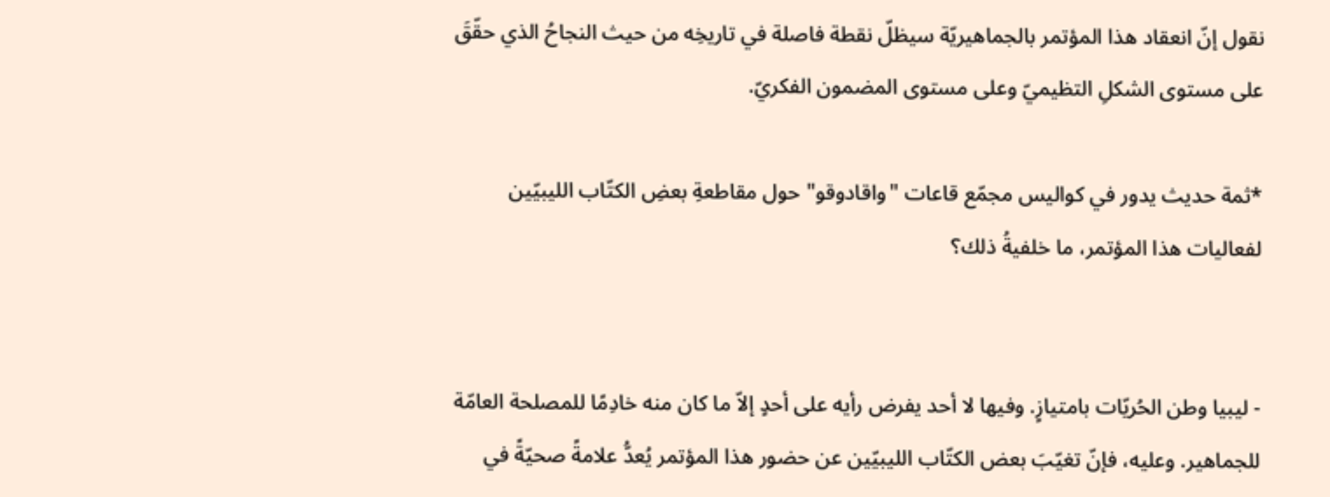نقول إنّ انعقاد هذا المؤتمر بالجماهيريّة سيظلّ نقطة فاصلة في تاريخِه من حيث النجاحُ الذي حقّقَ على مستوى الشكلِ التظيميّ وعلى مستوى المضمون الفكريّ.

*ثمة حديث يدور في كواليس مجمّع قاعات "واقادوقو" حول مقاطعةِ بعضِ الكتّاب الليبيّين لفعاليات هذا المؤتمر، ما خلفيةُ ذلك؟


- ليبيا وطن الحُريّات بامتيازٍ. وفيها لا أحد يفرض رأيه على أحدٍ إلاّ ما كان منه خادِمًا للمصلحة العامّة للجماهير. وعليه، فإنّ تغيّبَ بعض الكتّاب الليبيّين عن حضور هذا المؤتمر يُعدُّ علامةً صحيّةً في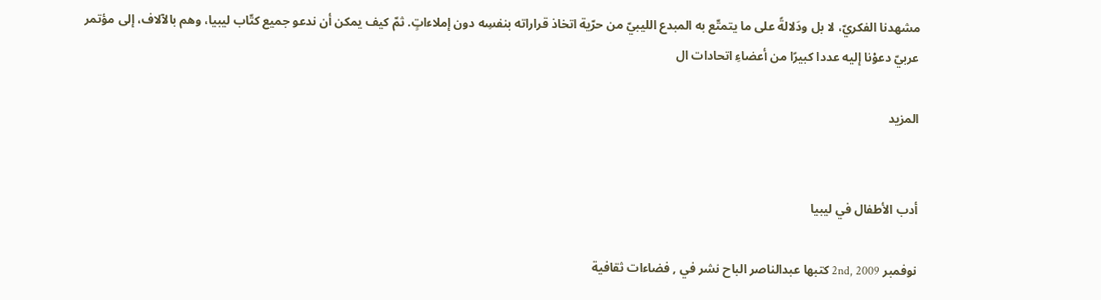مشهدنا الفكريّ، لا بل ودَلالةً على ما يتمتّع به المبدع الليبيّ من حرّية اتخاذ قراراته بنفسِه دون إملاءاتٍ. ثمّ كيف يمكن أن ندعو جميع كتّاب ليبيا، وهم بالآلاف، إلى مؤتمر عربيّ دعوْنا إليه عددا كبيرًا من أعضاءِ اتحادات ال

المزيد


أدب الأطفال في ليبيا

نوفمبر 2nd, 2009 كتبها عبدالناصر الباح نشر في , فضاءات ثقافية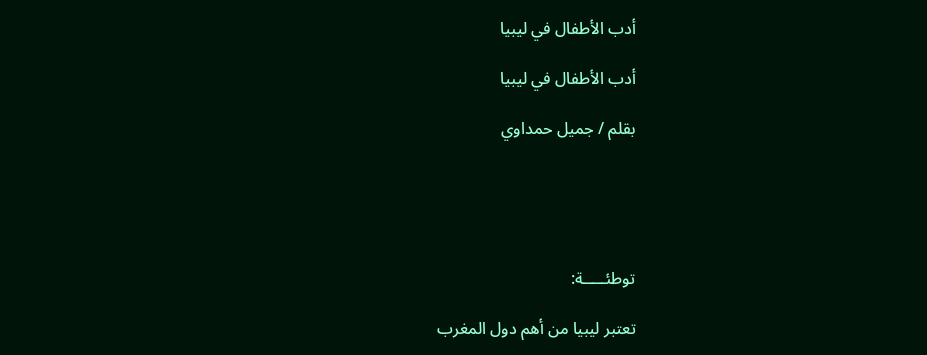أدب الأطفال في ليبيا

أدب الأطفال في ليبيا

بقلم / جميل حمداوي





توطئـــــة:

تعتبر ليبيا من أهم دول المغرب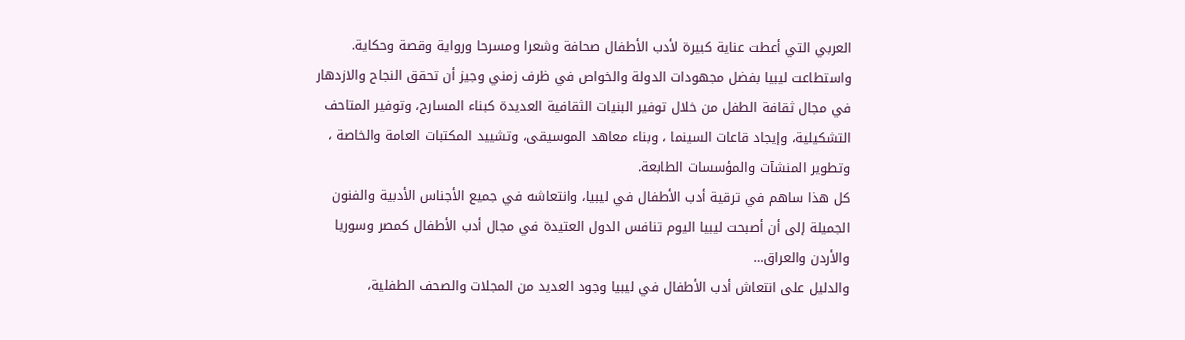العربي التي أعطت عناية كبيرة لأدب الأطفال صحافة وشعرا ومسرحا ورواية وقصة وحكاية. واستطاعت ليبيا بفضل مجهودات الدولة والخواص في ظرف زمني وجيز أن تحقق النجاح والازدهار في مجال ثقافة الطفل من خلال توفير البنيات الثقافية العديدة كبناء المسارح، وتوفير المتاحف التشكيلية، وإيجاد قاعات السينما ، وبناء معاهد الموسيقى، وتشييد المكتبات العامة والخاصة ، وتطوير المنشآت والمؤسسات الطابعة.
كل هذا ساهم في ترقية أدب الأطفال في ليبيا، وانتعاشه في جميع الأجناس الأدبية والفنون الجميلة إلى أن أصبحت ليبيا اليوم تنافس الدول العتيدة في مجال أدب الأطفال كمصر وسوريا والأردن والعراق…
والدليل على انتعاش أدب الأطفال في ليبيا وجود العديد من المجلات والصحف الطفلية،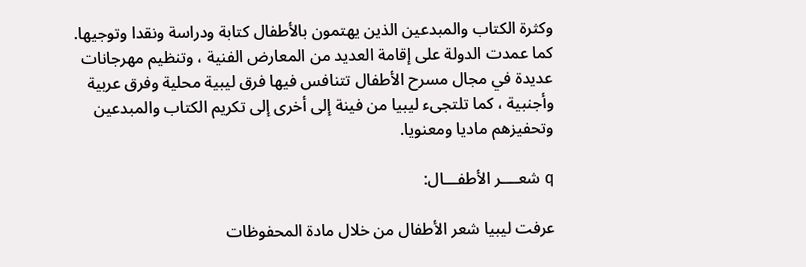وكثرة الكتاب والمبدعين الذين يهتمون بالأطفال كتابة ودراسة ونقدا وتوجيها. كما عمدت الدولة على إقامة العديد من المعارض الفنية ، وتنظيم مهرجانات عديدة في مجال مسرح الأطفال تتنافس فيها فرق ليبية محلية وفرق عربية وأجنبية ، كما تلتجىء ليبيا من فينة إلى أخرى إلى تكريم الكتاب والمبدعين وتحفيزهم ماديا ومعنويا.

q شعــــر الأطفـــال:

عرفت ليبيا شعر الأطفال من خلال مادة المحفوظات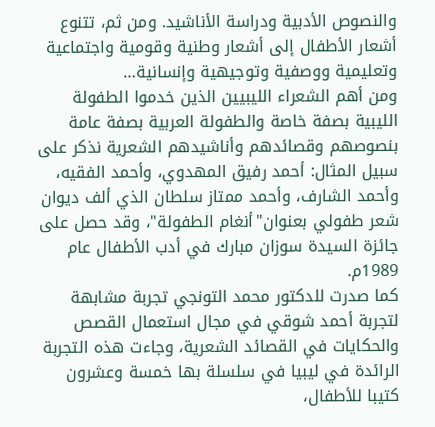والنصوص الأدبية ودراسة الأناشيد. ومن ثم، تتنوع أشعار الأطفال إلى أشعار وطنية وقومية واجتماعية وتعليمية ووصفية وتوجيهية وإنسانية…
ومن أهم الشعراء الليبيين الذين خدموا الطفولة الليبية بصفة خاصة والطفولة العربية بصفة عامة بنصوصهم وقصائدهم وأناشيدهم الشعرية نذكر على سبيل المثال: أحمد رفيق المهدوي، وأحمد الفقيه، وأحمد الشارف، وأحمد ممتاز سلطان الذي ألف ديوان شعر طفولي بعنوان"أنغام الطفولة"، وقد حصل على جائزة السيدة سوزان مبارك في أدب الأطفال عام 1989م.
كما صدرت للدكتور محمد التونجي تجربة مشابهة لتجربة أحمد شوقي في مجال استعمال القصص والحكايات في القصائد الشعرية، وجاءت هذه التجربة الرائدة في ليبيا في سلسلة بها خمسة وعشرون كتيبا للأطفال،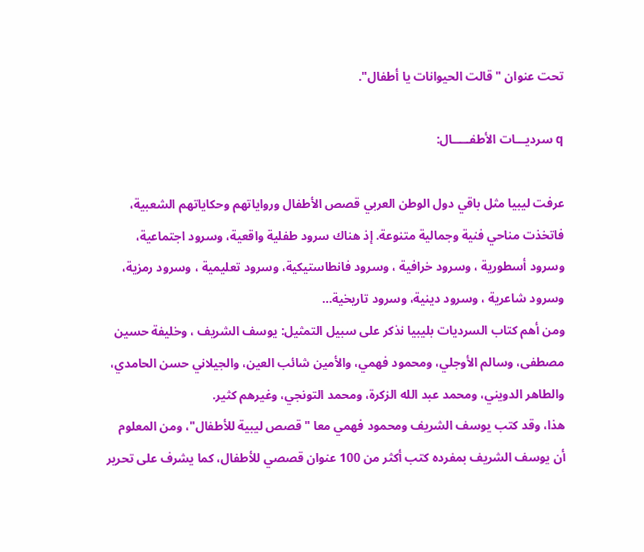تحت عنوان "قالت الحيوانات يا أطفال".

q سرديـــات الأطفـــــال:

عرفت ليبيا مثل باقي دول الوطن العربي قصص الأطفال ورواياتهم وحكاياتهم الشعبية، فاتخذت مناحي فنية وجمالية متنوعة. إذ هناك سرود طفلية واقعية، وسرود اجتماعية، وسرود أسطورية ، وسرود خرافية ، وسرود فانطاستيكية، وسرود تعليمية ، وسرود رمزية، وسرود شاعرية ، وسرود دينية، وسرود تاريخية…
ومن أهم كتاب السرديات بليبيا نذكر على سبيل التمثيل: يوسف الشريف ، وخليفة حسين مصطفى، وسالم الأوجلي، ومحمود فهمي، والأمين شائب العين، والجيلاني حسن الحامدي، والطاهر الدويني، ومحمد عبد الله الزكرة، ومحمد التونجي، وغيرهم كثير.
هذا، وقد كتب يوسف الشريف ومحمود فهمي معا " قصص ليبية للأطفال"، ومن المعلوم أن يوسف الشريف بمفرده كتب أكثر من 100 عنوان قصصي للأطفال، كما يشرف على تحرير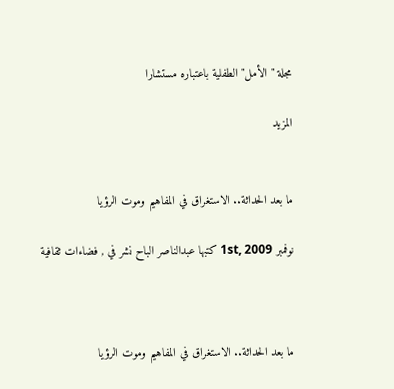مجلة " الأمل" الطفلية باعتباره مستشارا

المزيد


ما بعد الحداثة.. الاستغراق في المفاهيم وموت الرؤيا

نوفمبر 1st, 2009 كتبها عبدالناصر الباح نشر في , فضاءات ثقافية



ما بعد الحداثة.. الاستغراق في المفاهيم وموت الرؤيا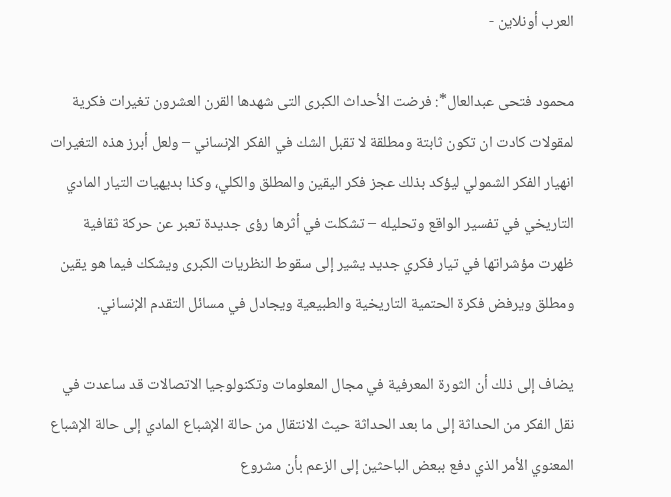العرب أونلاين -

محمود فتحى عبدالعال*: فرضت الأحداث الكبرى التى شهدها القرن العشرون تغيرات فكرية لمقولات كادت ان تكون ثابتة ومطلقة لا تقبل الشك في الفكر الإنساني – ولعل أبرز هذه التغيرات انهيار الفكر الشمولي ليؤكد بذلك عجز فكر اليقين والمطلق والكلي، وكذا بديهيات التيار المادي التاريخي في تفسير الواقع وتحليله – تشكلت في أثرها رؤى جديدة تعبر عن حركة ثقافية ظهرت مؤشراتها في تيار فكري جديد يشير إلى سقوط النظريات الكبرى ويشكك فيما هو يقين ومطلق ويرفض فكرة الحتمية التاريخية والطبيعية ويجادل في مسائل التقدم الإنساني.

يضاف إلى ذلك أن الثورة المعرفية في مجال المعلومات وتكنولوجيا الاتصالات قد ساعدت في نقل الفكر من الحداثة إلى ما بعد الحداثة حيث الانتقال من حالة الإشباع المادي إلى حالة الإشباع المعنوي الأمر الذي دفع ببعض الباحثين إلى الزعم بأن مشروع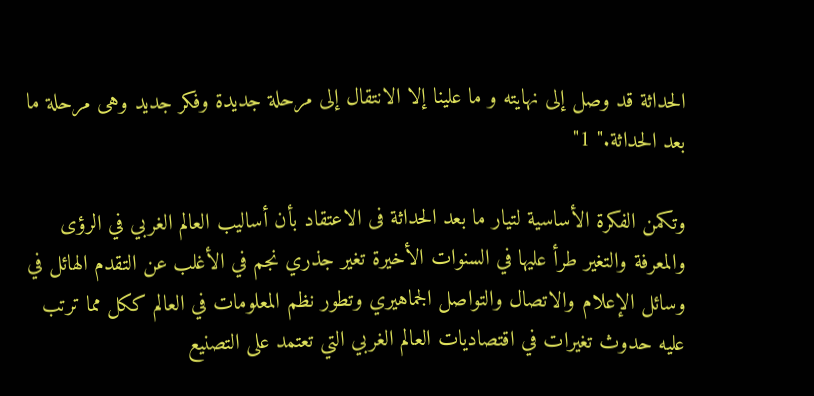الحداثة قد وصل إلى نهايته و ما علينا إلا الانتقال إلى مرحلة جديدة وفكر جديد وهى مرحلة ما بعد الحداثة." 1"

وتكمن الفكرة الأساسية لتيار ما بعد الحداثة فى الاعتقاد بأن أساليب العالم الغربي في الرؤى والمعرفة والتغير طرأ عليها في السنوات الأخيرة تغير جذري نجم في الأغلب عن التقدم الهائل في وسائل الإعلام والاتصال والتواصل الجماهيري وتطور نظم المعلومات في العالم ككل مما ترتب عليه حدوث تغيرات في اقتصاديات العالم الغربي التي تعتمد على التصنيع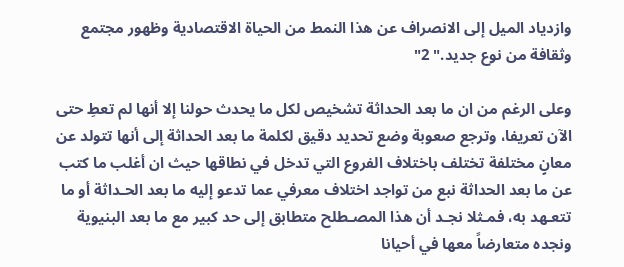وازدياد الميل إلى الانصراف عن هذا النمط من الحياة الاقتصادية وظهور مجتمع وثقافة من نوع جديد." 2"

وعلى الرغم من ان ما بعد الحداثة تشخيص لكل ما يحدث حولنا إلا أنها لم تعطِ حتى الآن تعريفا، وترجع صعوبة وضع تحديد دقيق لكلمة ما بعد الحداثة إلى أنها تتولد عن معانٍ مختلفة تختلف باختلاف الفروع التي تدخل في نطاقها حيث ان أغلب ما كتب عن ما بعد الحداثة نبع من تواجد اختلاف معرفي عما تدعو إليه ما بعد الحـداثة أو ما تتعـهد به، فمـثلا نجـد أن هذا المصـطلح متطابق إلى حد كبير مع ما بعد البنيوية ونجده متعارضاً معها في أحيانا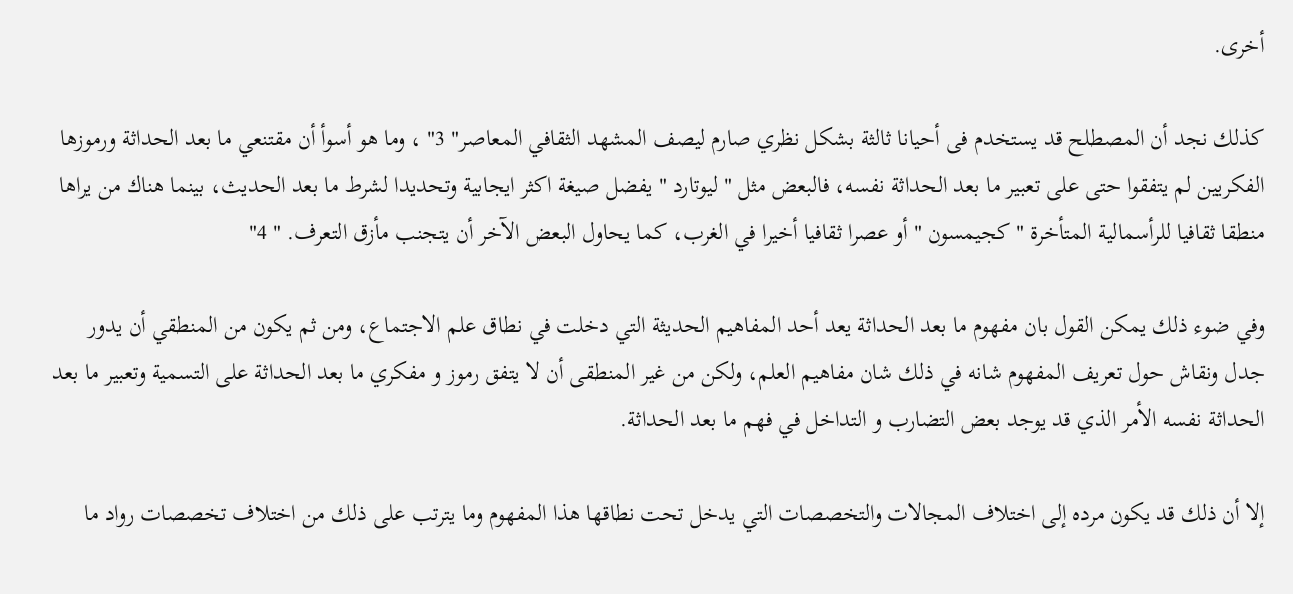أخرى.

كذلك نجد أن المصطلح قد يستخدم فى أحيانا ثالثة بشكل نظري صارم ليصف المشهد الثقافي المعاصر" 3" ، وما هو أسوأ أن مقتنعي ما بعد الحداثة ورموزها الفكريين لم يتفقوا حتى على تعبير ما بعد الحداثة نفسه، فالبعض مثل " ليوتارد " يفضل صيغة اكثر ايجابية وتحديدا لشرط ما بعد الحديث، بينما هناك من يراها منطقا ثقافيا للرأسمالية المتأخرة " كجيمسون " أو عصرا ثقافيا أخيرا في الغرب، كما يحاول البعض الآخر أن يتجنب مأزق التعرف. " 4"

وفي ضوء ذلك يمكن القول بان مفهوم ما بعد الحداثة يعد أحد المفاهيم الحديثة التي دخلت في نطاق علم الاجتماع، ومن ثم يكون من المنطقي أن يدور جدل ونقاش حول تعريف المفهوم شانه في ذلك شان مفاهيم العلم، ولكن من غير المنطقى أن لا يتفق رموز و مفكري ما بعد الحداثة على التسمية وتعبير ما بعد الحداثة نفسه الأمر الذي قد يوجد بعض التضارب و التداخل في فهم ما بعد الحداثة.

إلا أن ذلك قد يكون مرده إلى اختلاف المجالات والتخصصات التي يدخل تحت نطاقها هذا المفهوم وما يترتب على ذلك من اختلاف تخصصات رواد ما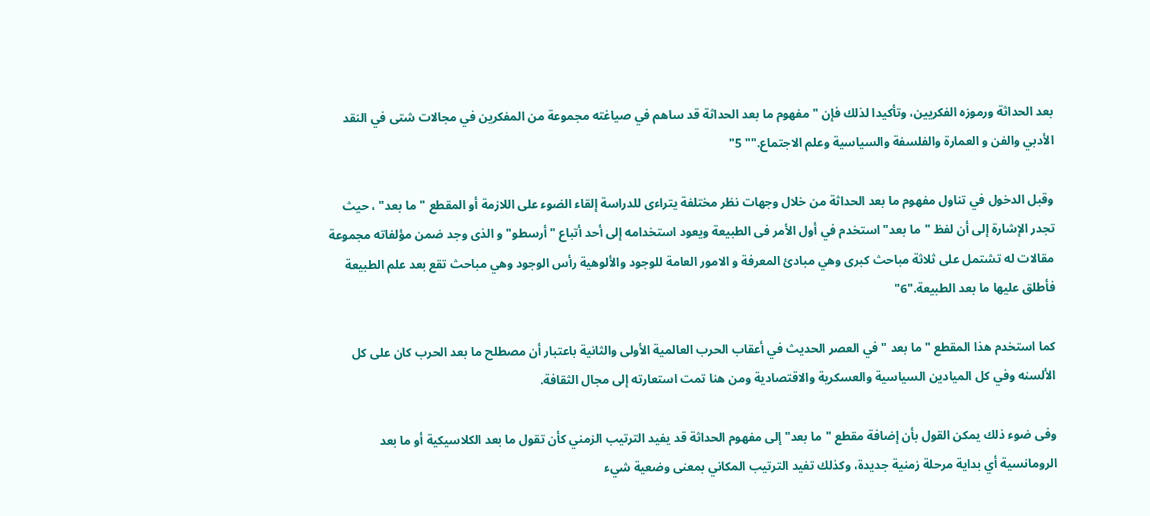بعد الحداثة ورموزه الفكريين، وتأكيدا لذلك فإن "مفهوم ما بعد الحداثة قد ساهم في صياغته مجموعة من المفكرين في مجالات شتى في النقد الأدبي والفن و العمارة والفلسفة والسياسية وعلم الاجتماع."" 5"

وقبل الدخول في تناول مفهوم ما بعد الحداثة من خلال وجهات نظر مختلفة يتراءى للدراسة إلقاء الضوء على اللازمة أو المقطع "ما بعد" ، حيث تجدر الإشارة إلى أن لفظ "ما بعد" استخدم في أول الأمر فى الطبيعة ويعود استخدامه إلى أحد أتباع "أرسطو" و الذى وجد ضمن مؤلفاته مجموعة مقالات له تشتمل على ثلاثة مباحث كبرى وهي مبادئ المعرفة و الامور العامة للوجود والألوهية رأس الوجود وهي مباحث تقع بعد علم الطبيعة فأطلق عليها ما بعد الطبيعة."6"

كما استخدم هذا المقطع " ما بعد " في العصر الحديث في أعقاب الحرب العالمية الأولى والثانية باعتبار أن مصطلح ما بعد الحرب كان على كل الألسنه وفي كل الميادين السياسية والعسكرية والاقتصادية ومن هنا تمت استعارته إلى مجال الثقافة.

وفى ضوء ذلك يمكن القول بأن إضافة مقطع "ما بعد" إلى مفهوم الحداثة قد يفيد الترتيب الزمني كأن تقول ما بعد الكلاسيكية أو ما بعد الرومانسية أي بداية مرحلة زمنية جديدة، وكذلك تفيد الترتيب المكاني بمعنى وضعية شيء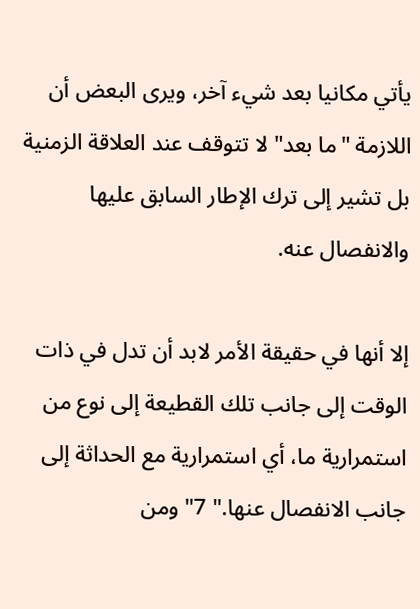يأتي مكانيا بعد شيء آخر، ويرى البعض أن اللازمة "ما بعد" لا تتوقف عند العلاقة الزمنية بل تشير إلى ترك الإطار السابق عليها والانفصال عنه.

إلا أنها في حقيقة الأمر لابد أن تدل في ذات الوقت إلى جانب تلك القطيعة إلى نوع من استمرارية ما، أي استمرارية مع الحداثة إلى جانب الانفصال عنها." 7" ومن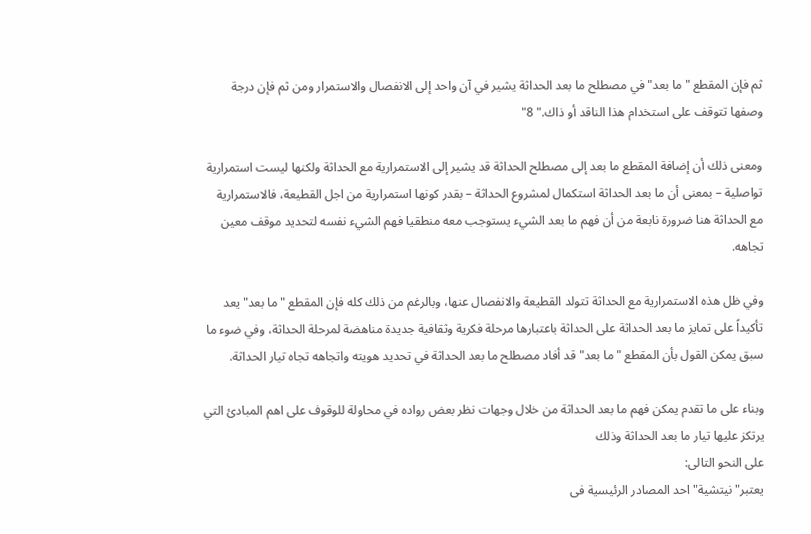ثم فإن المقطع "ما بعد" في مصطلح ما بعد الحداثة يشير في آن واحد إلى الانفصال والاستمرار ومن ثم فإن درجة وصفها تتوقف على استخدام هذا الناقد أو ذاك." 8"

ومعنى ذلك أن إضافة المقطع ما بعد إلى مصطلح الحداثة قد يشير إلى الاستمرارية مع الحداثة ولكنها ليست استمرارية تواصلية – بمعنى أن ما بعد الحداثة استكمال لمشروع الحداثة – بقدر كونها استمرارية من اجل القطيعة، فالاستمرارية مع الحداثة هنا ضرورة نابعة من أن فهم ما بعد الشيء يستوجب معه منطقيا فهم الشيء نفسه لتحديد موقف معين تجاهه.

وفي ظل هذه الاستمرارية مع الحداثة تتولد القطيعة والانفصال عنها، وبالرغم من ذلك كله فإن المقطع "ما بعد" يعد تأكيداً على تمايز ما بعد الحداثة على الحداثة باعتبارها مرحلة فكرية وثقافية جديدة مناهضة لمرحلة الحداثة، وفي ضوء ما سبق يمكن القول بأن المقطع "ما بعد" قد أفاد مصطلح ما بعد الحداثة في تحديد هويته واتجاهه تجاه تيار الحداثة.

وبناء على ما تقدم يمكن فهم ما بعد الحداثة من خلال وجهات نظر بعض رواده في محاولة للوقوف على اهم المبادئ التي يرتكز عليها تيار ما بعد الحداثة وذلك
على النحو التالى:
يعتبر" نيتشية" احد المصادر الرئيسية فى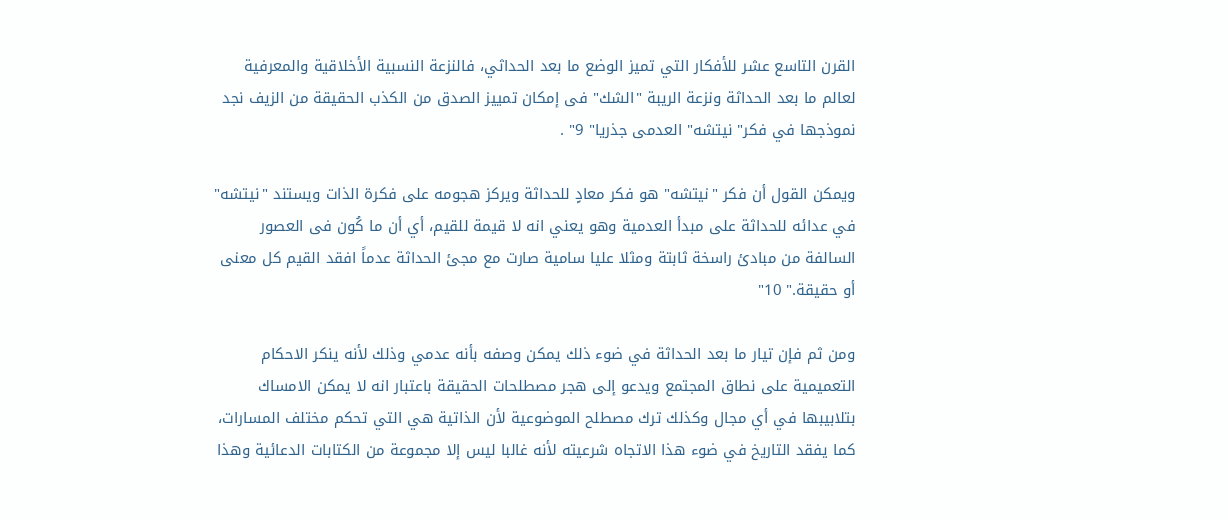القرن التاسع عشر للأفكار التي تميز الوضع ما بعد الحداثي، فالنزعة النسبية الأخلاقية والمعرفية لعالم ما بعد الحداثة ونزعة الريبة "الشك" فى إمكان تمييز الصدق من الكذب الحقيقة من الزيف نجد نموذجها في فكر" نيتشه" العدمى جذريا" 9" .

ويمكن القول أن فكر "نيتشه" هو فكر معادٍ للحداثة ويركز هجومه على فكرة الذات ويستند "نيتشه" في عدائه للحداثة على مبدأ العدمية وهو يعني انه لا قيمة للقيم، أي أن ما كُون فى العصور السالفة من مبادئ راسخة ثابتة ومثلا عليا سامية صارت مع مجئ الحداثة عدماً افقد القيم كل معنى أو حقيقة." 10"

ومن ثم فإن تيار ما بعد الحداثة في ضوء ذلك يمكن وصفه بأنه عدمي وذلك لأنه ينكر الاحكام التعميمية على نطاق المجتمع ويدعو إلى هجر مصطلحات الحقيقة باعتبار انه لا يمكن الامساك بتلابيبها في أي مجال وكذلك ترك مصطلح الموضوعية لأن الذاتية هي التي تحكم مختلف المسارات، كما يفقد التاريخ في ضوء هذا الاتجاه شرعيته لأنه غالبا ليس إلا مجموعة من الكتابات الدعائية وهذا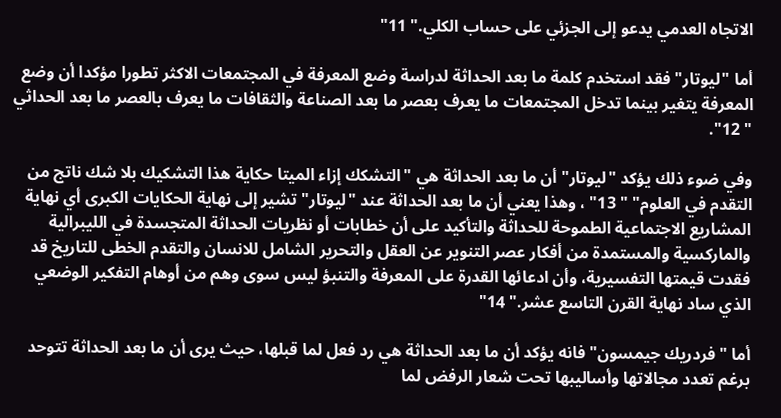الاتجاه العدمي يدعو إلى الجزئي على حساب الكلي." 11"

أما "ليوتار" فقد استخدم كلمة ما بعد الحداثة لدراسة وضع المعرفة في المجتمعات الاكثر تطورا مؤكدا أن وضع المعرفة يتغير بينما تدخل المجتمعات ما يعرف بعصر ما بعد الصناعة والثقافات ما يعرف بالعصر ما بعد الحداثي " 12".

وفي ضوء ذلك يؤكد "ليوتار" أن ما بعد الحداثة هي "التشكك إزاء الميتا حكاية هذا التشكيك بلا شك ناتج من التقدم في العلوم" " 13" ، وهذا يعني أن ما بعد الحداثة عند "ليوتار" تشير إلى نهاية الحكايات الكبرى أي نهاية المشاريع الاجتماعية الطموحة للحداثة والتأكيد على أن خطابات أو نظريات الحداثة المتجسدة في الليبرالية والماركسية والمستمدة من أفكار عصر التنوير عن العقل والتحرير الشامل للانسان والتقدم الخطى للتاريخ قد فقدت قيمتها التفسيرية، وأن ادعائها القدرة على المعرفة والتنبؤ ليس سوى وهم من أوهام التفكير الوضعي الذي ساد نهاية القرن التاسع عشر." 14"

أما " فردريك جيمسون" فانه يؤكد أن ما بعد الحداثة هي رد فعل لما قبلها، حيث يرى أن ما بعد الحداثة تتوحد برغم تعدد مجالاتها وأساليبها تحت شعار الرفض لما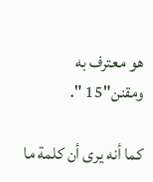هو معترف به ومقنن"15 ".

كما أنه يرى أن كلمة ما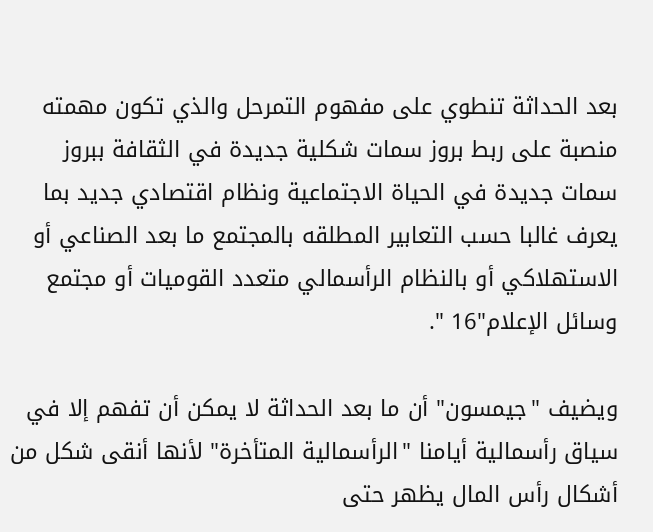بعد الحداثة تنطوي على مفهوم التمرحل والذي تكون مهمته منصبة على ربط بروز سمات شكلية جديدة في الثقافة ببروز سمات جديدة في الحياة الاجتماعية ونظام اقتصادي جديد بما يعرف غالبا حسب التعابير المطلقه بالمجتمع ما بعد الصناعي أو الاستهلاكي أو بالنظام الرأسمالي متعدد القوميات أو مجتمع وسائل الإعلام"16 ".

ويضيف "جيمسون" أن ما بعد الحداثة لا يمكن أن تفهم إلا في سياق رأسمالية أيامنا "الرأسمالية المتأخرة" لأنها أنقى شكل من أشكال رأس المال يظهر حتى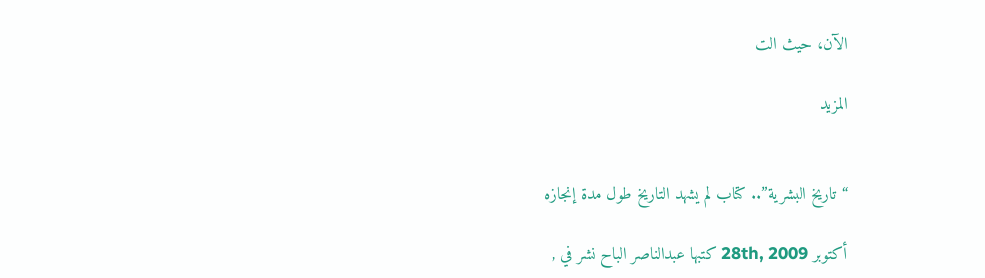الآن، حيث الت

المزيد


“تاريخ البشرية”.. كتاب لم يشهد التاريخ طول مدة إنجازه

أكتوبر 28th, 2009 كتبها عبدالناصر الباح نشر في ,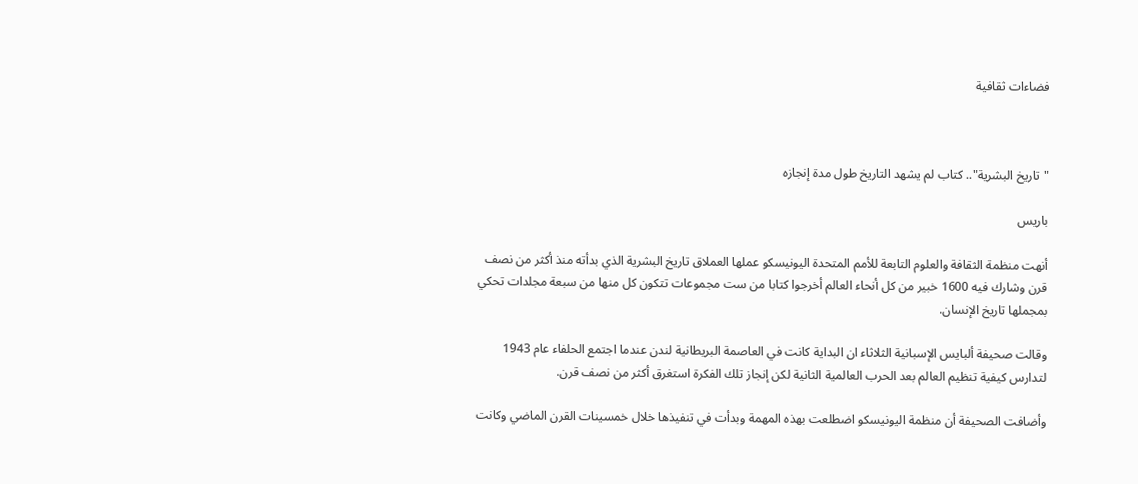فضاءات ثقافية



"تاريخ البشرية".. كتاب لم يشهد التاريخ طول مدة إنجازه

باريس

أنهت منظمة الثقافة والعلوم التابعة للأمم المتحدة اليونيسكو عملها العملاق تاريخ البشرية الذي بدأته منذ أكثر من نصف قرن وشارك فيه 1600 خبير من كل أنحاء العالم أخرجوا كتابا من ست مجموعات تتكون كل منها من سبعة مجلدات تحكي بمجملها تاريخ الإنسان.

وقالت صحيفة ألبايس الإسبانية الثلاثاء ان البداية كانت في العاصمة البريطانية لندن عندما اجتمع الحلفاء عام 1943 لتدارس كيفية تنظيم العالم بعد الحرب العالمية الثانية لكن إنجاز تلك الفكرة استغرق أكثر من نصف قرن.

وأضافت الصحيفة أن منظمة اليونيسكو اضطلعت بهذه المهمة وبدأت في تنفيذها خلال خمسينات القرن الماضي وكانت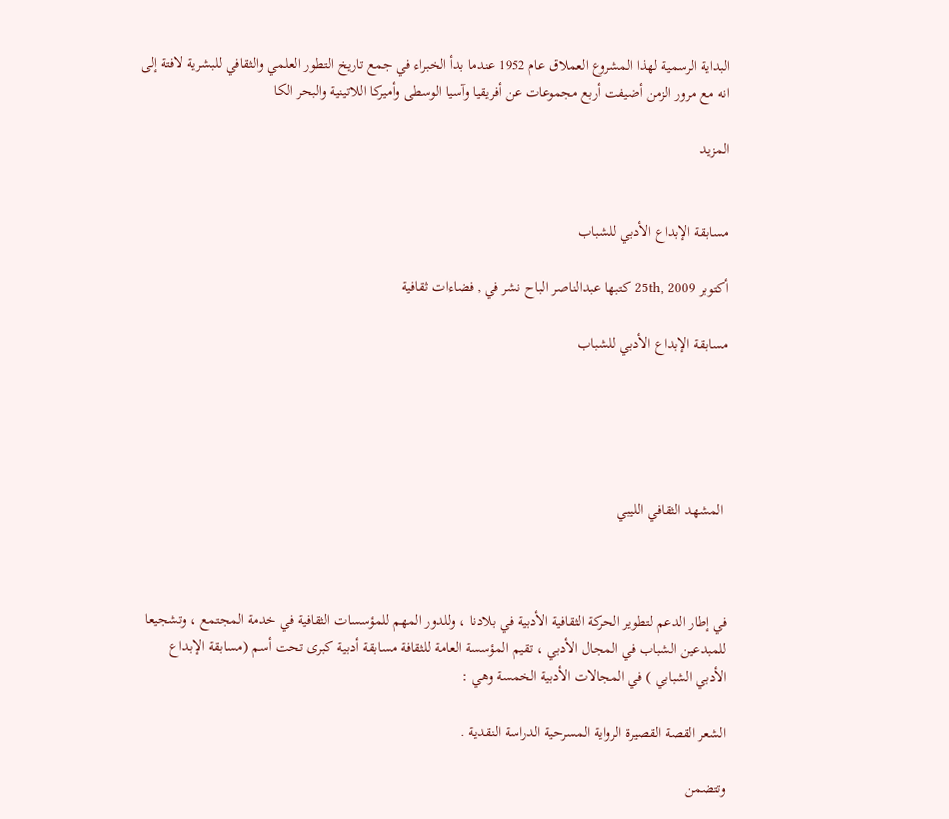البداية الرسمية لهذا المشروع العملاق عام 1952 عندما بدأ الخبراء في جمع تاريخ التطور العلمي والثقافي للبشرية لافتة إلى انه مع مرور الزمن أضيفت أربع مجموعات عن أفريقيا وآسيا الوسطى وأميركا اللاتينية والبحر الكا

المزيد


مسابقة الإبداع الأدبي للشباب

أكتوبر 25th, 2009 كتبها عبدالناصر الباح نشر في , فضاءات ثقافية

مسابقة الإبداع الأدبي للشباب





 المشهد الثقافي الليبي



في إطار الدعم لتطوير الحركة الثقافية الأدبية في بلادنا ، وللدور المهم للمؤسسات الثقافية في خدمة المجتمع ، وتشجيعا للمبدعين الشباب في المجال الأدبي ، تقيم المؤسسة العامة للثقافة مسابقة أدبية كبرى تحت أسم (مسابقة الإبداع الأدبي الشبابي ) في المجالات الأدبية الخمسة وهي :

الشعر القصة القصيرة الرواية المسرحية الدراسة النقدية .

وتتضمن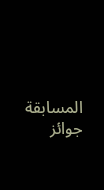المسابقة جوائز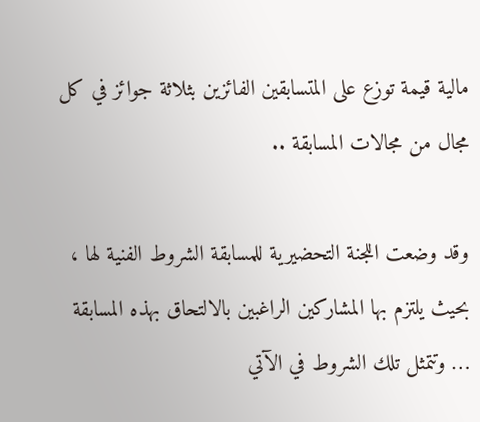مالية قيمة توزع على المتسابقين الفائزين بثلاثة جوائز في كل مجال من مجالات المسابقة ..

وقد وضعت اللجنة التحضيرية للمسابقة الشروط الفنية لها ، بحيث يلتزم بها المشاركين الراغبين بالالتحاق بهذه المسابقة … وتتمثل تلك الشروط في الآتي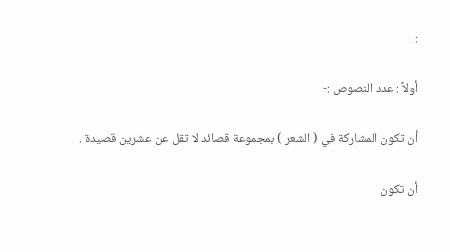:

أولاً : عدد النصوص :-

أن تكون المشاركة في ( الشعر ) بمجموعة قصائد لا تقل عن عشرين قصيدة .

أن تكون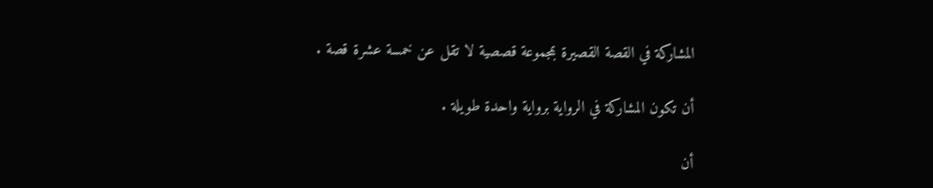المشاركة في القصة القصيرة بمجموعة قصصية لا تقل عن خمسة عشرة قصة .

أن تكون المشاركة في الرواية برواية واحدة طويلة .

أن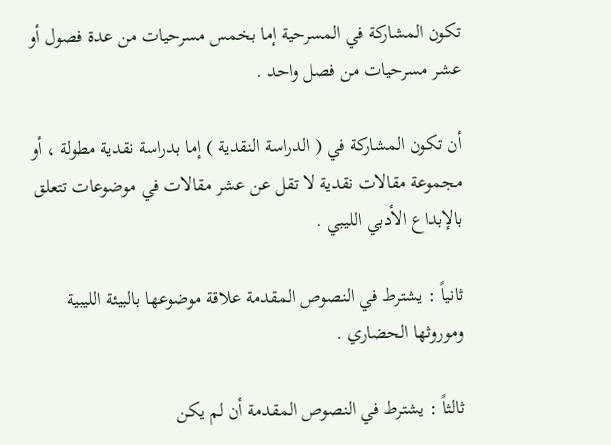تكون المشاركة في المسرحية إما بخمس مسرحيات من عدة فصول أو عشر مسرحيات من فصل واحد .

أن تكون المشاركة في ( الدراسة النقدية ) إما بدراسة نقدية مطولة ، أو مجموعة مقالات نقدية لا تقل عن عشر مقالات في موضوعات تتعلق بالإبداع الأدبي الليبي .

ثانياً : يشترط في النصوص المقدمة علاقة موضوعها بالبيئة الليبية وموروثها الحضاري .

ثالثاً : يشترط في النصوص المقدمة أن لم يكن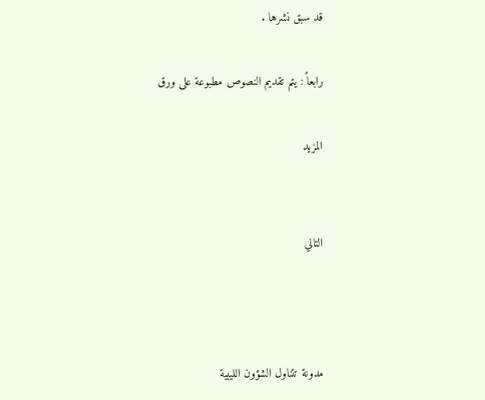قد سبق نشرها .

رابعاً : يتم تقديم النصوص مطبوعة على ورق

المزيد


التالي



مدونة تتناول الشؤون الليبية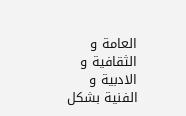العامة و الثقافية و الادبية و الفنية بشكل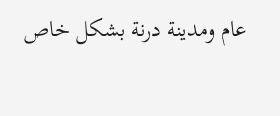عام ومدينة درنة بشكل خاص